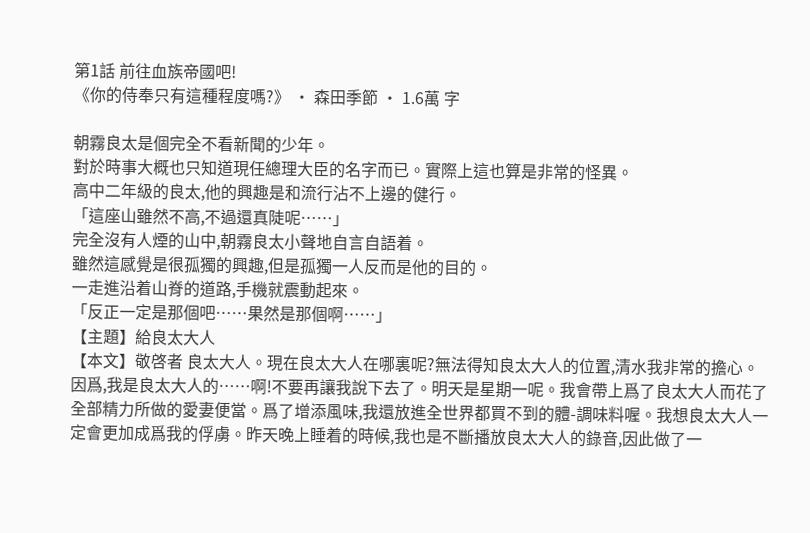第1話 前往血族帝國吧!
《你的侍奉只有這種程度嗎?》 · 森田季節 · 1.6萬 字

朝霧良太是個完全不看新聞的少年。
對於時事大概也只知道現任總理大臣的名字而已。實際上這也算是非常的怪異。
高中二年級的良太,他的興趣是和流行沾不上邊的健行。
「這座山雖然不高,不過還真陡呢……」
完全沒有人煙的山中,朝霧良太小聲地自言自語着。
雖然這感覺是很孤獨的興趣,但是孤獨一人反而是他的目的。
一走進沿着山脊的道路,手機就震動起來。
「反正一定是那個吧……果然是那個啊……」
【主題】給良太大人
【本文】敬啓者 良太大人。現在良太大人在哪裏呢?無法得知良太大人的位置,清水我非常的擔心。因爲,我是良太大人的……啊!不要再讓我說下去了。明天是星期一呢。我會帶上爲了良太大人而花了全部精力所做的愛妻便當。爲了增添風味,我還放進全世界都買不到的體-調味料喔。我想良太大人一定會更加成爲我的俘虜。昨天晚上睡着的時候,我也是不斷播放良太大人的錄音,因此做了一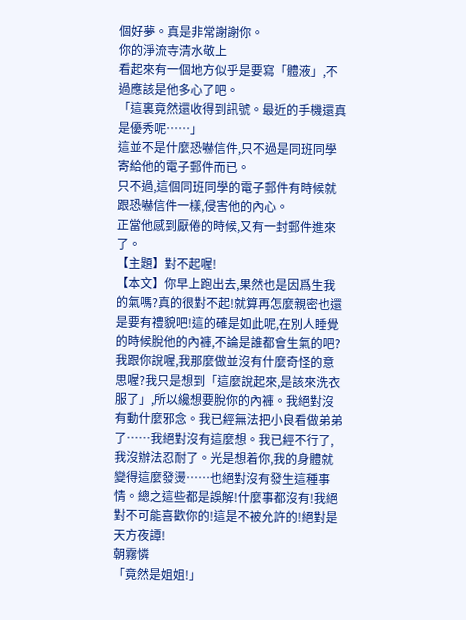個好夢。真是非常謝謝你。
你的淨流寺清水敬上
看起來有一個地方似乎是要寫「體液」,不過應該是他多心了吧。
「這裏竟然還收得到訊號。最近的手機還真是優秀呢……」
這並不是什麼恐嚇信件,只不過是同班同學寄給他的電子郵件而已。
只不過,這個同班同學的電子郵件有時候就跟恐嚇信件一樣,侵害他的內心。
正當他感到厭倦的時候,又有一封郵件進來了。
【主題】對不起喔!
【本文】你早上跑出去,果然也是因爲生我的氣嗎?真的很對不起!就算再怎麼親密也還是要有禮貌吧!這的確是如此呢,在別人睡覺的時候脫他的內褲,不論是誰都會生氣的吧?我跟你說喔,我那麼做並沒有什麼奇怪的意思喔?我只是想到「這麼說起來,是該來洗衣服了」,所以纔想要脫你的內褲。我絕對沒有動什麼邪念。我已經無法把小良看做弟弟了……我絕對沒有這麼想。我已經不行了,我沒辦法忍耐了。光是想着你,我的身體就變得這麼發燙……也絕對沒有發生這種事情。總之這些都是誤解!什麼事都沒有!我絕對不可能喜歡你的!這是不被允許的!絕對是天方夜譚!
朝霧憐
「竟然是姐姐!」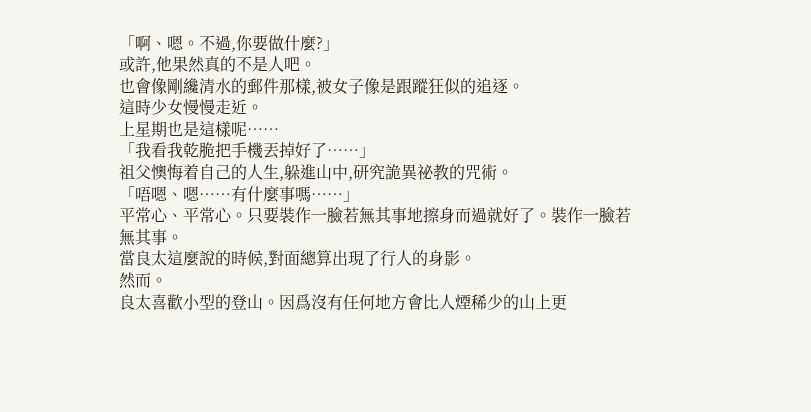「啊、嗯。不過,你要做什麼?」
或許,他果然真的不是人吧。
也會像剛纔清水的郵件那樣,被女子像是跟蹤狂似的追逐。
這時少女慢慢走近。
上星期也是這樣呢……
「我看我乾脆把手機丟掉好了……」
祖父懊悔着自己的人生,躲進山中,研究詭異祕教的咒術。
「唔嗯、嗯……有什麼事嗎……」
平常心、平常心。只要裝作一臉若無其事地擦身而過就好了。裝作一臉若無其事。
當良太這麼說的時候,對面總算出現了行人的身影。
然而。
良太喜歡小型的登山。因爲沒有任何地方會比人煙稀少的山上更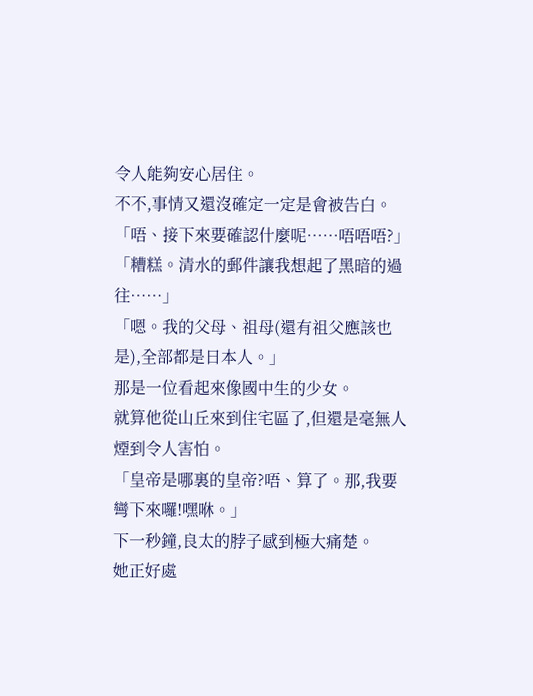令人能夠安心居住。
不不,事情又還沒確定一定是會被告白。
「唔、接下來要確認什麼呢……唔唔唔?」
「糟糕。清水的郵件讓我想起了黑暗的過往……」
「嗯。我的父母、祖母(還有祖父應該也是),全部都是日本人。」
那是一位看起來像國中生的少女。
就算他從山丘來到住宅區了,但還是毫無人煙到令人害怕。
「皇帝是哪裏的皇帝?唔、算了。那,我要彎下來囉!嘿咻。」
下一秒鐘,良太的脖子感到極大痛楚。
她正好處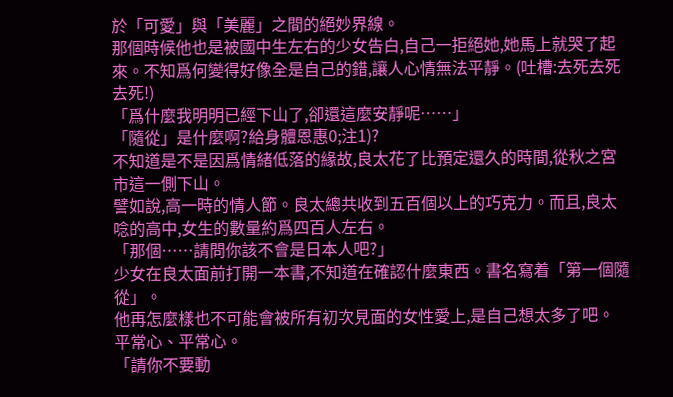於「可愛」與「美麗」之間的絕妙界線。
那個時候他也是被國中生左右的少女告白,自己一拒絕她,她馬上就哭了起來。不知爲何變得好像全是自己的錯,讓人心情無法平靜。(吐槽:去死去死去死!)
「爲什麼我明明已經下山了,卻還這麼安靜呢……」
「隨從」是什麼啊?給身體恩惠0;注1)?
不知道是不是因爲情緒低落的緣故,良太花了比預定還久的時間,從秋之宮市這一側下山。
譬如說,高一時的情人節。良太總共收到五百個以上的巧克力。而且,良太唸的高中,女生的數量約爲四百人左右。
「那個……請問你該不會是日本人吧?」
少女在良太面前打開一本書,不知道在確認什麼東西。書名寫着「第一個隨從」。
他再怎麼樣也不可能會被所有初次見面的女性愛上,是自己想太多了吧。
平常心、平常心。
「請你不要動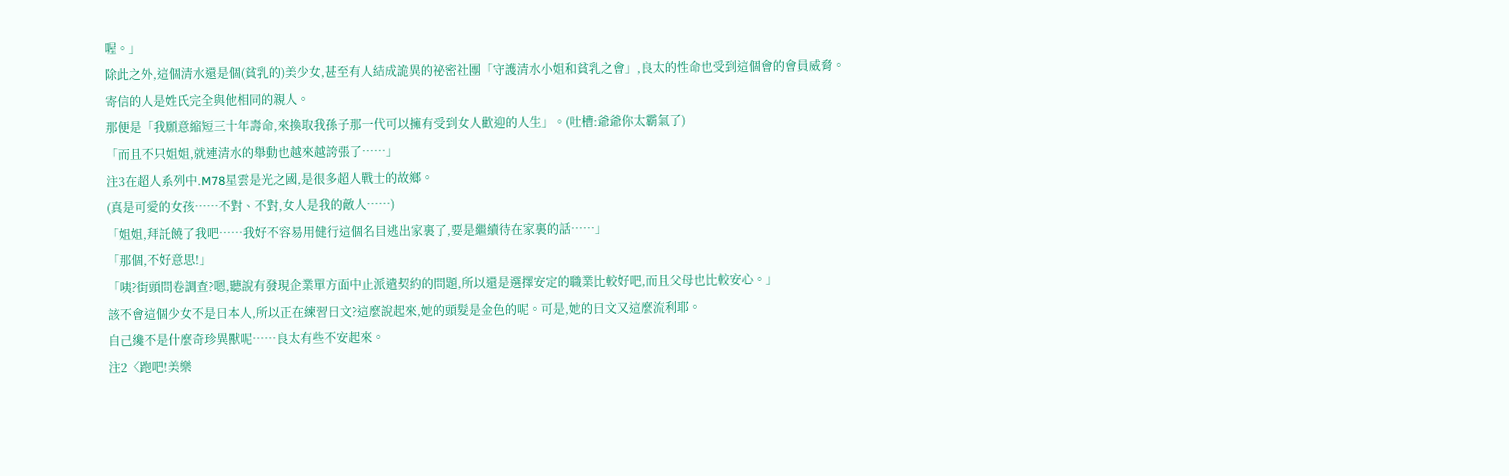喔。」
除此之外,這個清水還是個(貧乳的)美少女,甚至有人結成詭異的祕密社團「守護清水小姐和貧乳之會」,良太的性命也受到這個會的會員威脅。
寄信的人是姓氏完全與他相同的親人。
那便是「我願意縮短三十年壽命,來換取我孫子那一代可以擁有受到女人歡迎的人生」。(吐槽:爺爺你太霸氣了)
「而且不只姐姐,就連清水的舉動也越來越誇張了……」
注3在超人系列中.M78星雲是光之國,是很多超人戰士的故鄉。
(真是可愛的女孩……不對、不對,女人是我的敵人……)
「姐姐,拜託饒了我吧……我好不容易用健行這個名目逃出家裏了,要是繼續待在家裏的話……」
「那個,不好意思!」
「咦?街頭問卷調查?嗯,聽說有發現企業單方面中止派遣契約的問題,所以還是選擇安定的職業比較好吧,而且父母也比較安心。」
該不會這個少女不是日本人,所以正在練習日文?這麼說起來,她的頭髮是金色的呢。可是,她的日文又這麼流利耶。
自己纔不是什麼奇珍異獸呢……良太有些不安起來。
注2〈跑吧!美樂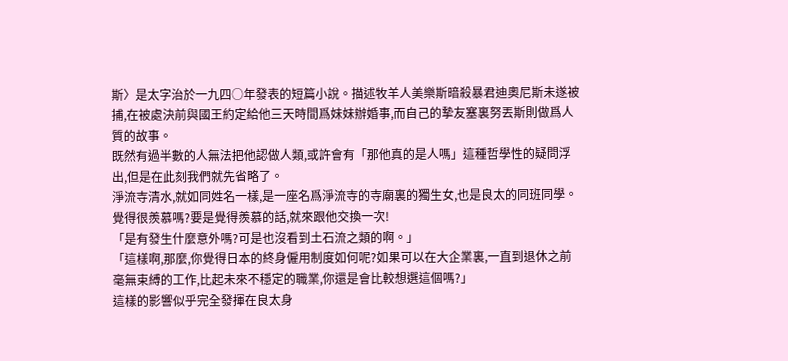斯〉是太字治於一九四○年發表的短篇小說。描述牧羊人美樂斯暗殺暴君迪奧尼斯未遂被捕,在被處決前與國王約定給他三天時間爲妹妹辦婚事,而自己的摯友塞裏努丟斯則做爲人質的故事。
既然有過半數的人無法把他認做人類,或許會有「那他真的是人嗎」這種哲學性的疑問浮出,但是在此刻我們就先省略了。
淨流寺清水,就如同姓名一樣,是一座名爲淨流寺的寺廟裏的獨生女,也是良太的同班同學。
覺得很羨慕嗎?要是覺得羨慕的話,就來跟他交換一次!
「是有發生什麼意外嗎?可是也沒看到土石流之類的啊。」
「這樣啊,那麼,你覺得日本的終身僱用制度如何呢?如果可以在大企業裏,一直到退休之前毫無束縛的工作,比起未來不穩定的職業,你還是會比較想選這個嗎?」
這樣的影響似乎完全發揮在良太身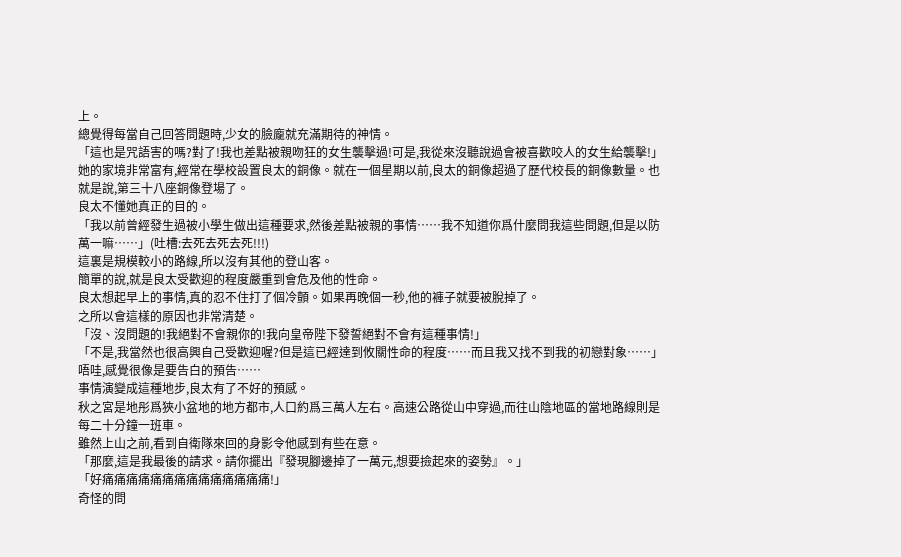上。
總覺得每當自己回答問題時,少女的臉龐就充滿期待的神情。
「這也是咒語害的嗎?對了!我也差點被親吻狂的女生襲擊過!可是,我從來沒聽說過會被喜歡咬人的女生給襲擊!」
她的家境非常富有,經常在學校設置良太的銅像。就在一個星期以前,良太的銅像超過了歷代校長的銅像數量。也就是說,第三十八座銅像登場了。
良太不懂她真正的目的。
「我以前曾經發生過被小學生做出這種要求,然後差點被親的事情……我不知道你爲什麼問我這些問題,但是以防萬一嘛……」(吐槽:去死去死去死!!!)
這裏是規模較小的路線,所以沒有其他的登山客。
簡單的說,就是良太受歡迎的程度嚴重到會危及他的性命。
良太想起早上的事情,真的忍不住打了個冷顫。如果再晚個一秒,他的褲子就要被脫掉了。
之所以會這樣的原因也非常清楚。
「沒、沒問題的!我絕對不會親你的!我向皇帝陛下發誓絕對不會有這種事情!」
「不是,我當然也很高興自己受歡迎喔?但是這已經達到攸關性命的程度……而且我又找不到我的初戀對象……」
唔哇,感覺很像是要告白的預告……
事情演變成這種地步,良太有了不好的預感。
秋之宮是地彤爲狹小盆地的地方都市,人口約爲三萬人左右。高速公路從山中穿過,而往山陰地區的當地路線則是每二十分鐘一班車。
雖然上山之前,看到自衛隊來回的身影令他感到有些在意。
「那麼,這是我最後的請求。請你擺出『發現腳邊掉了一萬元,想要撿起來的姿勢』。」
「好痛痛痛痛痛痛痛痛痛痛痛痛痛痛!」
奇怪的問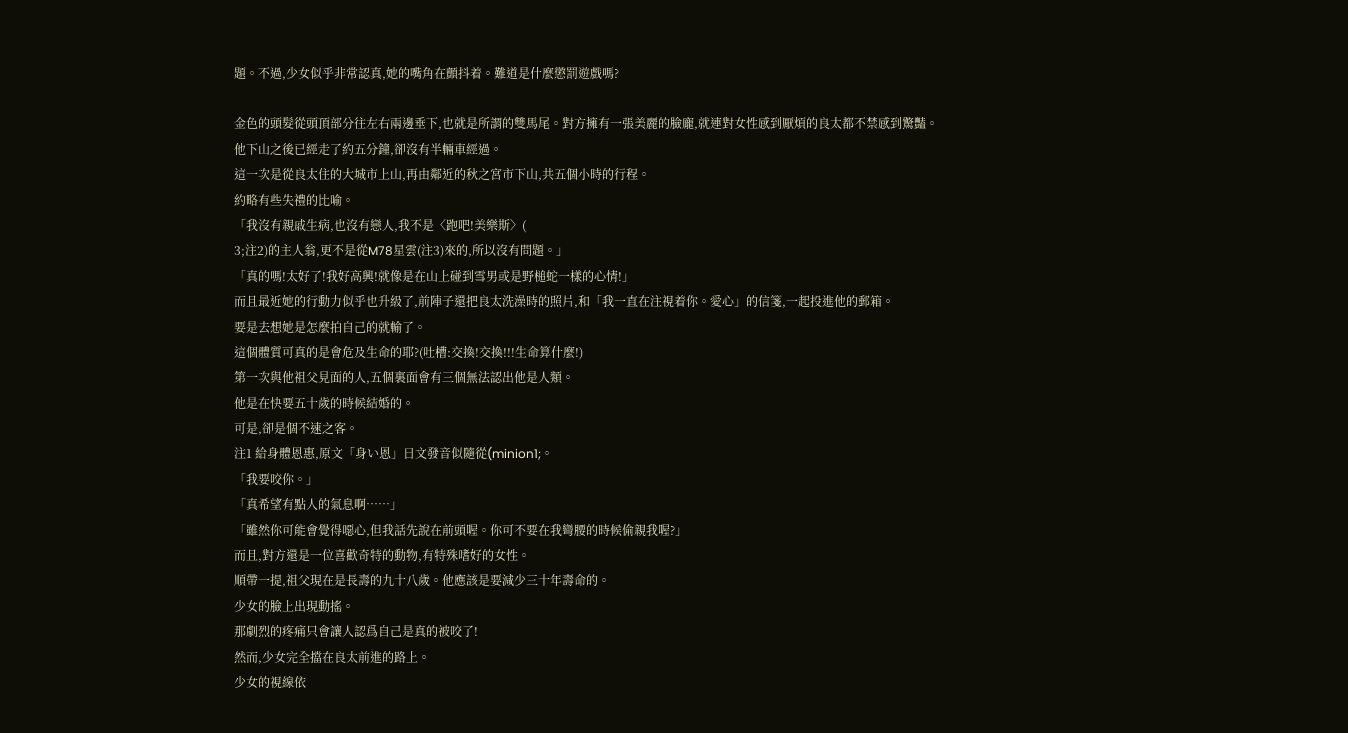題。不過,少女似乎非常認真,她的嘴角在顫抖着。難道是什麼懲罰遊戲嗎?

金色的頭髮從頭頂部分往左右兩邊垂下,也就是所謂的雙馬尾。對方擁有一張美麗的臉龐,就連對女性感到厭煩的良太都不禁感到驚豔。
他下山之後已經走了約五分鐘,卻沒有半輛車經過。
這一次是從良太住的大城市上山,再由鄰近的秋之宮市下山,共五個小時的行程。
約略有些失禮的比喻。
「我沒有親戚生病,也沒有戀人,我不是〈跑吧!美樂斯〉(
3;注2)的主人翁,更不是從M78星雲(注3)來的,所以沒有問題。」
「真的嗎!太好了!我好高興!就像是在山上碰到雪男或是野槌蛇一樣的心情!」
而且最近她的行動力似乎也升級了,前陣子還把良太洗澡時的照片,和「我一直在注視着你。愛心」的信箋,一起投進他的郵箱。
要是去想她是怎麼拍自己的就輸了。
這個體質可真的是會危及生命的耶?(吐槽:交換!交換!!!生命算什麼!)
第一次與他祖父見面的人,五個裏面會有三個無法認出他是人類。
他是在快要五十歲的時候結婚的。
可是,卻是個不速之客。
注1 給身體恩惠,原文「身い恩」日文發音似隨從(minion1;。
「我要咬你。」
「真希望有點人的氣息啊……」
「雖然你可能會覺得噁心,但我話先說在前頭喔。你可不要在我彎腰的時候偷親我喔?」
而且,對方還是一位喜歡奇特的動物,有特殊嗜好的女性。
順帶一提,祖父現在是長壽的九十八歲。他應該是要減少三十年壽命的。
少女的臉上出現動搖。
那劇烈的疼痛只會讓人認爲自己是真的被咬了!
然而,少女完全擋在良太前進的路上。
少女的視線依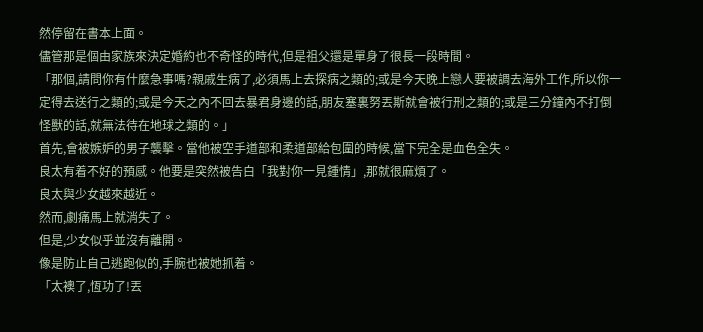然停留在書本上面。
儘管那是個由家族來決定婚約也不奇怪的時代,但是祖父還是單身了很長一段時間。
「那個,請問你有什麼急事嗎?親戚生病了,必須馬上去探病之類的;或是今天晚上戀人要被調去海外工作,所以你一定得去送行之類的;或是今天之內不回去暴君身邊的話,朋友塞裏努丟斯就會被行刑之類的;或是三分鐘內不打倒怪獸的話,就無法待在地球之類的。」
首先,會被嫉妒的男子襲擊。當他被空手道部和柔道部給包圍的時候,當下完全是血色全失。
良太有着不好的預感。他要是突然被告白「我對你一見鍾情」,那就很麻煩了。
良太與少女越來越近。
然而,劇痛馬上就消失了。
但是,少女似乎並沒有離開。
像是防止自己逃跑似的,手腕也被她抓着。
「太襖了,恆功了!丟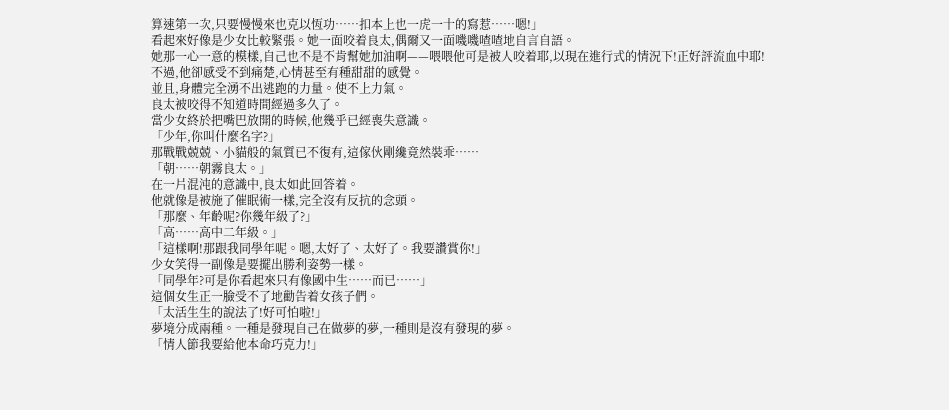算速第一次,只要慢慢來也克以恆功……扣本上也一虎一十的寫惹……嗯!」
看起來好像是少女比較緊張。她一面咬着良太,偶爾又一面嘰嘰喳喳地自言自語。
她那一心一意的模樣,自己也不是不肯幫她加油啊——喂喂他可是被人咬着耶,以現在進行式的情況下!正好評流血中耶!
不過,他卻感受不到痛楚,心情甚至有種甜甜的感覺。
並且,身體完全湧不出逃跑的力量。使不上力氣。
良太被咬得不知道時間經過多久了。
當少女終於把嘴巴放開的時候,他幾乎已經喪失意識。
「少年,你叫什麼名字?」
那戰戰兢兢、小貓般的氣質已不復有,這傢伙剛纔竟然裝乖……
「朝……朝霧良太。」
在一片混沌的意識中,良太如此回答着。
他就像是被施了催眠術一樣,完全沒有反抗的念頭。
「那麼、年齡呢?你幾年級了?」
「高……高中二年級。」
「這樣啊!那跟我同學年呢。嗯,太好了、太好了。我要讚賞你!」
少女笑得一副像是要擺出勝利姿勢一樣。
「同學年?可是你看起來只有像國中生……而已……」
這個女生正一臉受不了地勸告着女孩子們。
「太活生生的說法了!好可怕啦!」
夢境分成兩種。一種是發現自己在做夢的夢,一種則是沒有發現的夢。
「情人節我要給他本命巧克力!」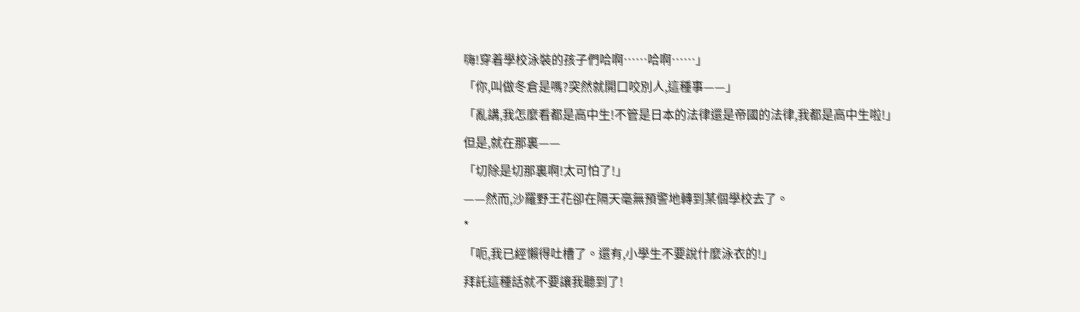嗨!穿着學校泳裝的孩子們哈啊……哈啊……」
「你,叫做冬倉是嗎?突然就開口咬別人,這種事——」
「亂講,我怎麼看都是高中生!不管是日本的法律還是帝國的法律,我都是高中生啦!」
但是,就在那裏——
「切除是切那裏啊!太可怕了!」
——然而,沙羅野王花卻在隔天毫無預警地轉到某個學校去了。
*
「呃,我已經懶得吐槽了。還有,小學生不要說什麼泳衣的!」
拜託這種話就不要讓我聽到了!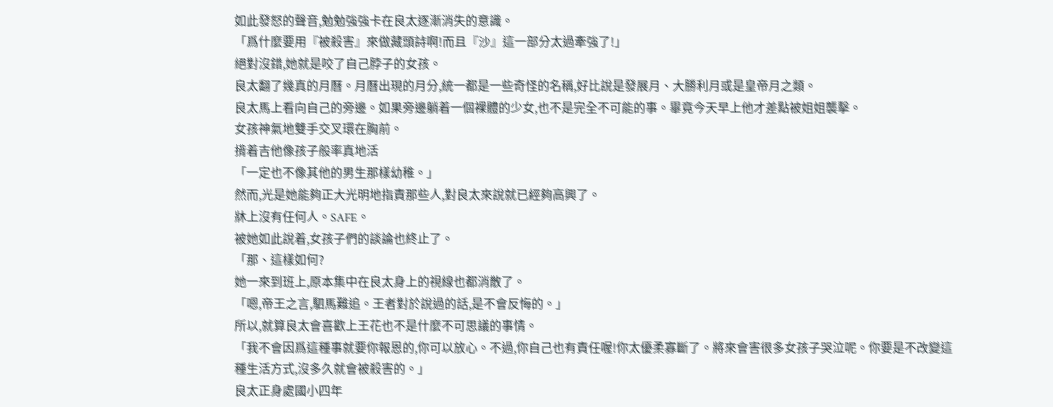如此發怒的聲音,勉勉強強卡在良太逐漸消失的意識。
「爲什麼要用『被殺害』來做藏頭詩啊!而且『沙』這一部分太過牽強了!」
絕對沒錯,她就是咬了自己脖子的女孩。
良太翻了幾真的月曆。月曆出現的月分,統一都是一些奇怪的名稱,好比說是發展月、大勝利月或是皇帝月之類。
良太馬上看向自己的旁邊。如果旁邊躺着一個裸體的少女,也不是完全不可能的事。畢竟今天早上他才差點被姐姐襲擊。
女孩神氣地雙手交叉環在胸前。
揹着吉他像孩子般率真地活
「一定也不像其他的男生那樣幼稚。」
然而,光是她能夠正大光明地指責那些人,對良太來說就已經夠高興了。
牀上沒有任何人。SAFE。
被她如此說着,女孩子們的談論也終止了。
「那、這樣如何?
她一來到班上,原本集中在良太身上的視線也都消散了。
「嗯,帝王之言,駟馬難追。王者對於說過的話,是不會反悔的。」
所以,就算良太會喜歡上王花也不是什麼不可思議的事情。
「我不會因爲這種事就要你報恩的,你可以放心。不過,你自己也有責任喔!你太優柔寡斷了。將來會害很多女孩子哭泣呢。你要是不改變這種生活方式,沒多久就會被殺害的。」
良太正身處國小四年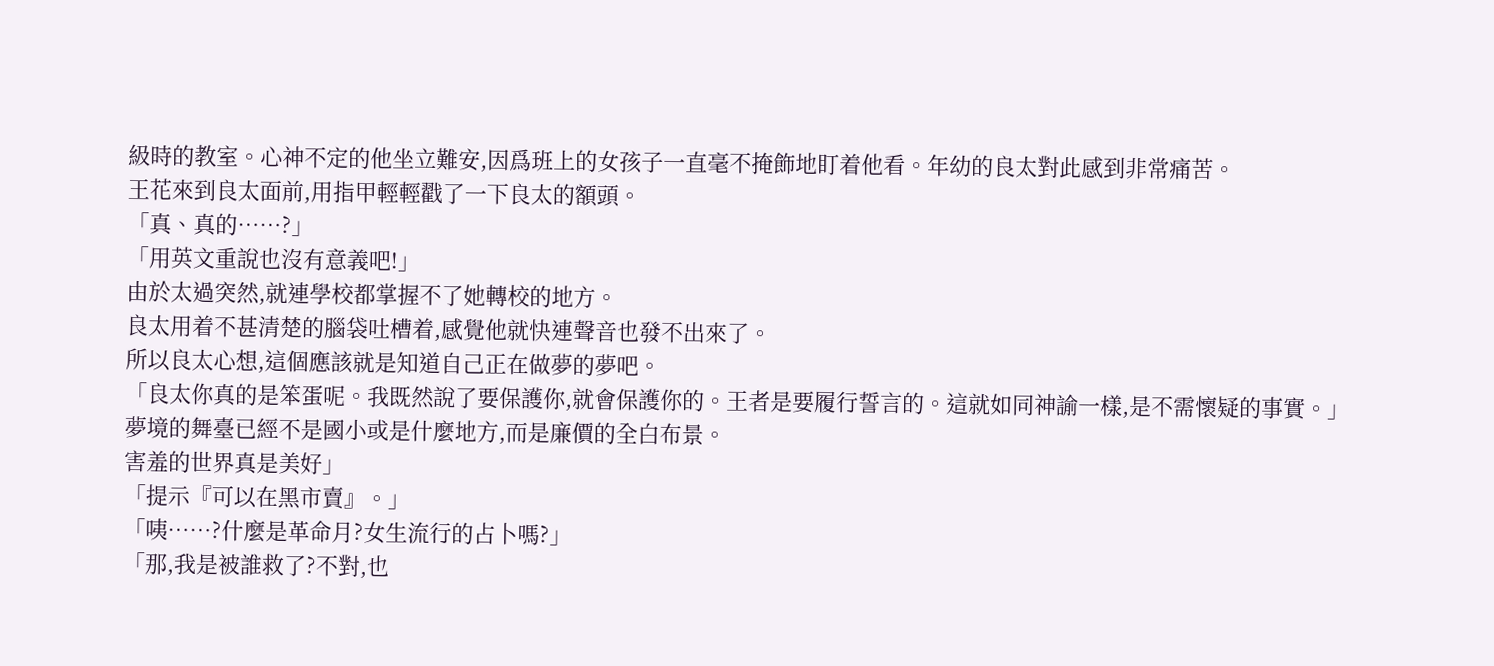級時的教室。心神不定的他坐立難安,因爲班上的女孩子一直毫不掩飾地盯着他看。年幼的良太對此感到非常痛苦。
王花來到良太面前,用指甲輕輕戳了一下良太的額頭。
「真、真的……?」
「用英文重說也沒有意義吧!」
由於太過突然,就連學校都掌握不了她轉校的地方。
良太用着不甚清楚的腦袋吐槽着,感覺他就快連聲音也發不出來了。
所以良太心想,這個應該就是知道自己正在做夢的夢吧。
「良太你真的是笨蛋呢。我既然說了要保護你,就會保護你的。王者是要履行誓言的。這就如同神諭一樣,是不需懷疑的事實。」
夢境的舞臺已經不是國小或是什麼地方,而是廉價的全白布景。
害羞的世界真是美好」
「提示『可以在黑市賣』。」
「咦……?什麼是革命月?女生流行的占卜嗎?」
「那,我是被誰救了?不對,也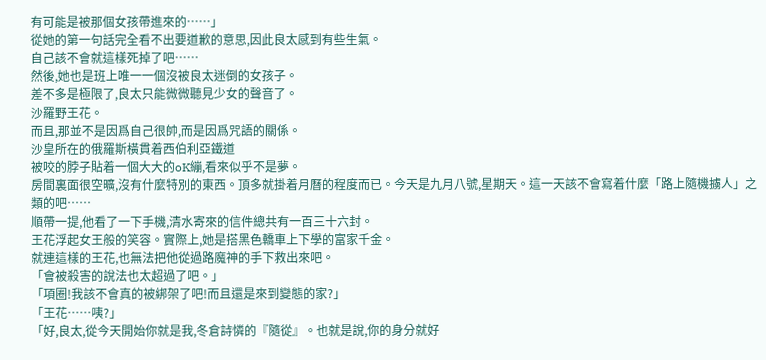有可能是被那個女孩帶進來的……」
從她的第一句話完全看不出要道歉的意思,因此良太感到有些生氣。
自己該不會就這樣死掉了吧……
然後,她也是班上唯一一個沒被良太迷倒的女孩子。
差不多是極限了,良太只能微微聽見少女的聲音了。
沙羅野王花。
而且,那並不是因爲自己很帥,而是因爲咒語的關係。
沙皇所在的俄羅斯橫貫着西伯利亞鐵道
被咬的脖子貼着一個大大的oK繃,看來似乎不是夢。
房間裏面很空曠,沒有什麼特別的東西。頂多就掛着月曆的程度而已。今天是九月八號,星期天。這一天該不會寫着什麼「路上隨機擄人」之類的吧……
順帶一提,他看了一下手機,清水寄來的信件總共有一百三十六封。
王花浮起女王般的笑容。實際上,她是搭黑色轎車上下學的富家千金。
就連這樣的王花,也無法把他從過路魔神的手下救出來吧。
「會被殺害的說法也太超過了吧。」
「項圈!我該不會真的被綁架了吧!而且還是來到變態的家?」
「王花……咦?」
「好,良太,從今天開始你就是我,冬倉詩憐的『隨從』。也就是說,你的身分就好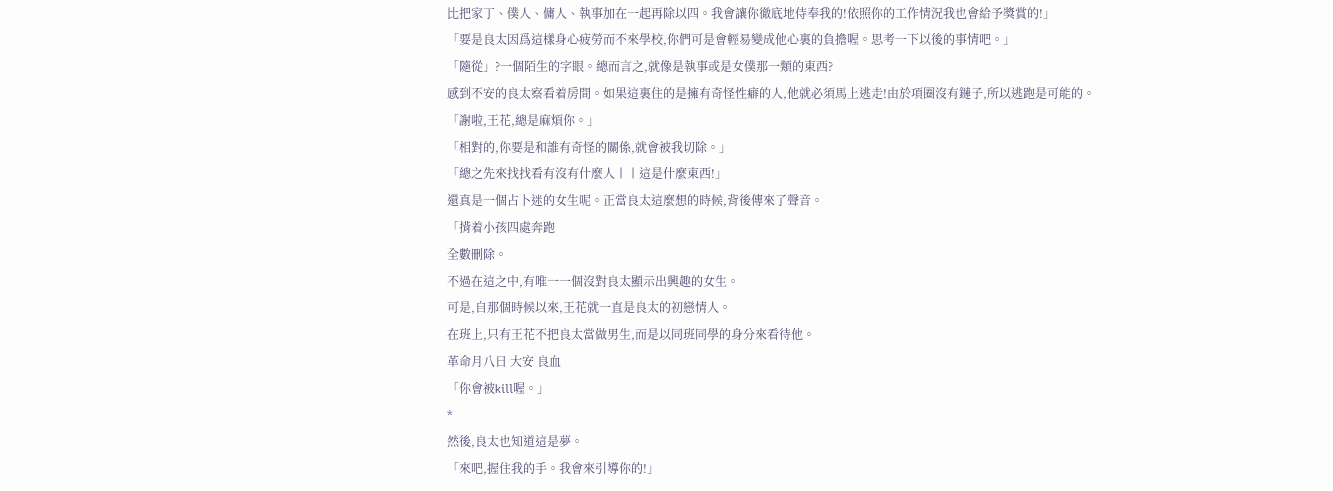比把家丁、僕人、傭人、執事加在一起再除以四。我會讓你徹底地侍奉我的!依照你的工作情況我也會給予獎賞的!」
「要是良太因爲這樣身心疲勞而不來學校,你們可是會輕易變成他心裏的負擔喔。思考一下以後的事情吧。」
「隨從」?一個陌生的字眼。總而言之,就像是執事或是女僕那一類的東西?
感到不安的良太察看着房間。如果這裏住的是擁有奇怪性癖的人,他就必須馬上逃走!由於項圈沒有鏈子,所以逃跑是可能的。
「謝啦,王花,總是麻煩你。」
「相對的,你要是和誰有奇怪的關係,就會被我切除。」
「總之先來找找看有沒有什麼人〡〡這是什麼東西!」
還真是一個占卜迷的女生呢。正當良太這麼想的時候,背後傳來了聲音。
「揹着小孩四處奔跑
全數刪除。
不過在這之中,有唯一一個沒對良太顯示出興趣的女生。
可是,自那個時候以來,王花就一直是良太的初戀情人。
在班上,只有王花不把良太當做男生,而是以同班同學的身分來看待他。
革命月八日 大安 良血
「你會被kill喔。」
*
然後,良太也知道這是夢。
「來吧,握住我的手。我會來引導你的!」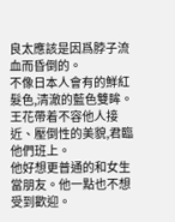良太應該是因爲脖子流血而昏倒的。
不像日本人會有的鮮紅髮色,清澈的藍色雙眸。
王花帶着不容他人接近、壓倒性的美貌,君臨他們班上。
他好想更普通的和女生當朋友。他一點也不想受到歡迎。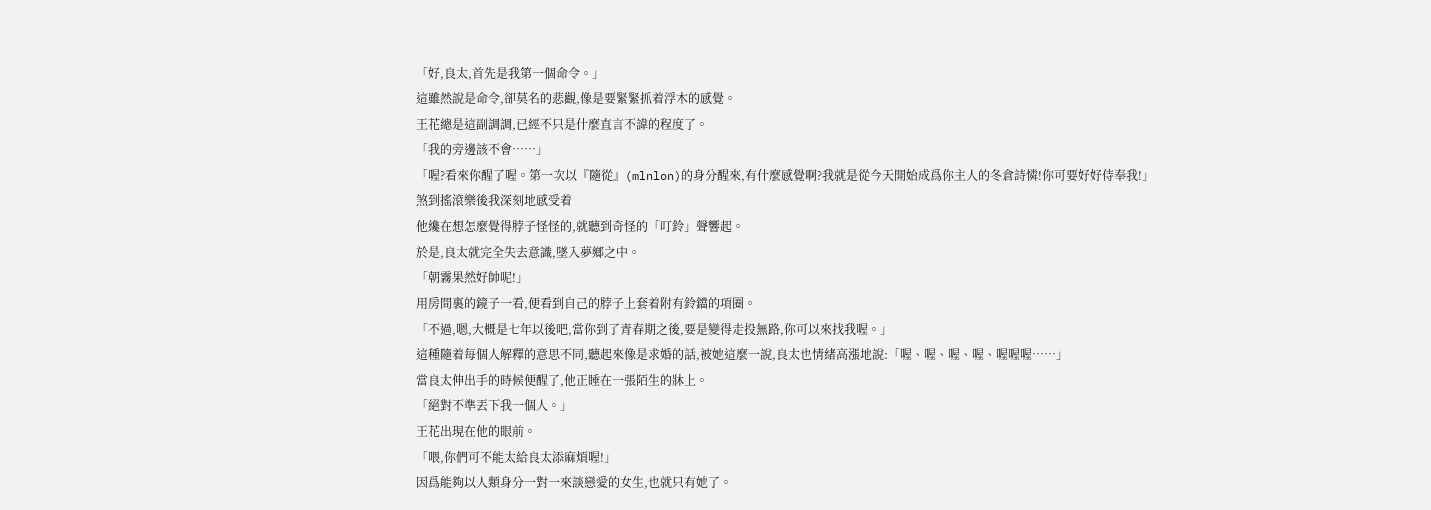「好,良太,首先是我第一個命令。」
這雖然說是命令,卻莫名的悲觀,像是要緊緊抓着浮木的感覺。
王花總是這副調調,已經不只是什麼直言不諱的程度了。
「我的旁邊該不會……」
「喔?看來你醒了喔。第一次以『隨從』(mlnlon)的身分醒來,有什麼感覺啊?我就是從今天開始成爲你主人的冬倉詩憐!你可要好好侍奉我!」
煞到搖滾樂後我深刻地感受着
他纔在想怎麼覺得脖子怪怪的,就聽到奇怪的「叮鈴」聲響起。
於是,良太就完全失去意識,墜入夢鄉之中。
「朝霧果然好帥呢!」
用房間裏的鏡子一看,便看到自己的脖子上套着附有鈴鐺的項圈。
「不過,嗯,大概是七年以後吧,當你到了青春期之後,要是變得走投無路,你可以來找我喔。」
這種隨着每個人解釋的意思不同,聽起來像是求婚的話,被她這麼一說,良太也情緒高漲地說:「喔、喔、喔、喔、喔喔喔……」
當良太伸出手的時候便醒了,他正睡在一張陌生的牀上。
「絕對不準丟下我一個人。」
王花出現在他的眼前。
「喂,你們可不能太給良太添麻煩喔!」
因爲能夠以人類身分一對一來談戀愛的女生,也就只有她了。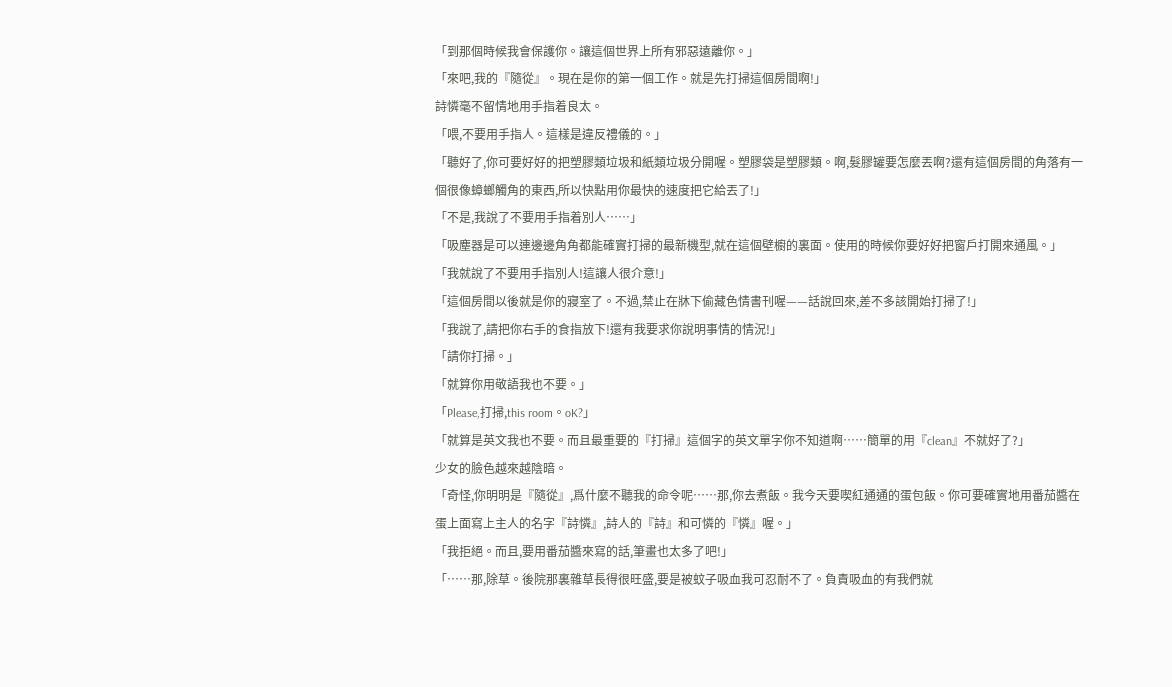「到那個時候我會保護你。讓這個世界上所有邪惡遠離你。」
「來吧,我的『隨從』。現在是你的第一個工作。就是先打掃這個房間啊!」
詩憐毫不留情地用手指着良太。
「喂,不要用手指人。這樣是違反禮儀的。」
「聽好了,你可要好好的把塑膠類垃圾和紙類垃圾分開喔。塑膠袋是塑膠類。啊,髮膠罐要怎麼丟啊?還有這個房間的角落有一個很像蟑螂觸角的東西,所以快點用你最快的速度把它給丟了!」
「不是,我說了不要用手指着別人……」
「吸塵器是可以連邊邊角角都能確實打掃的最新機型,就在這個壁櫥的裏面。使用的時候你要好好把窗戶打開來通風。」
「我就說了不要用手指別人!這讓人很介意!」
「這個房間以後就是你的寢室了。不過,禁止在牀下偷藏色情書刊喔——話說回來,差不多該開始打掃了!」
「我說了,請把你右手的食指放下!還有我要求你說明事情的情況!」
「請你打掃。」
「就算你用敬語我也不要。」
「Please,打掃,this room。oK?」
「就算是英文我也不要。而且最重要的『打掃』這個字的英文單字你不知道啊……簡單的用『clean』不就好了?」
少女的臉色越來越陰暗。
「奇怪,你明明是『隨從』,爲什麼不聽我的命令呢……那,你去煮飯。我今天要喫紅通通的蛋包飯。你可要確實地用番茄醬在蛋上面寫上主人的名字『詩憐』,詩人的『詩』和可憐的『憐』喔。」
「我拒絕。而且,要用番茄醬來寫的話,筆畫也太多了吧!」
「……那,除草。後院那裏雜草長得很旺盛,要是被蚊子吸血我可忍耐不了。負責吸血的有我們就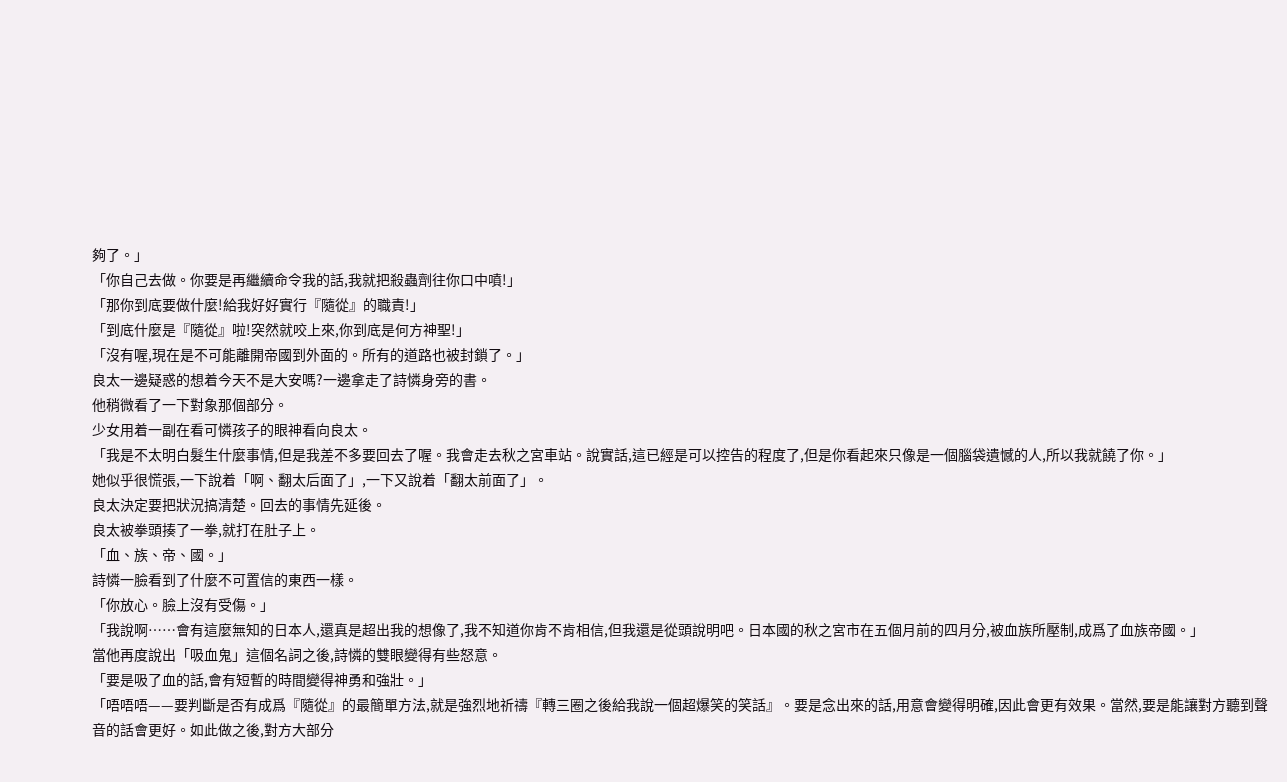夠了。」
「你自己去做。你要是再繼續命令我的話,我就把殺蟲劑往你口中噴!」
「那你到底要做什麼!給我好好實行『隨從』的職責!」
「到底什麼是『隨從』啦!突然就咬上來,你到底是何方神聖!」
「沒有喔,現在是不可能離開帝國到外面的。所有的道路也被封鎖了。」
良太一邊疑惑的想着今天不是大安嗎?一邊拿走了詩憐身旁的書。
他稍微看了一下對象那個部分。
少女用着一副在看可憐孩子的眼神看向良太。
「我是不太明白髮生什麼事情,但是我差不多要回去了喔。我會走去秋之宮車站。說實話,這已經是可以控告的程度了,但是你看起來只像是一個腦袋遺憾的人,所以我就饒了你。」
她似乎很慌張,一下說着「啊、翻太后面了」,一下又說着「翻太前面了」。
良太決定要把狀況搞清楚。回去的事情先延後。
良太被拳頭揍了一拳,就打在肚子上。
「血、族、帝、國。」
詩憐一臉看到了什麼不可置信的東西一樣。
「你放心。臉上沒有受傷。」
「我說啊……會有這麼無知的日本人,還真是超出我的想像了,我不知道你肯不肯相信,但我還是從頭說明吧。日本國的秋之宮市在五個月前的四月分,被血族所壓制,成爲了血族帝國。」
當他再度說出「吸血鬼」這個名詞之後,詩憐的雙眼變得有些怒意。
「要是吸了血的話,會有短暫的時間變得神勇和強壯。」
「唔唔唔——要判斷是否有成爲『隨從』的最簡單方法,就是強烈地祈禱『轉三圈之後給我說一個超爆笑的笑話』。要是念出來的話,用意會變得明確,因此會更有效果。當然,要是能讓對方聽到聲音的話會更好。如此做之後,對方大部分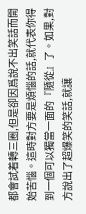都會試着轉三圈,但是卻因爲說不出笑話而開始苦惱。這時對方要是煩惱的話,就代表你得到一個可以獨當一面的『隨從』了。如果,對方說出了超爆笑的笑話,就讓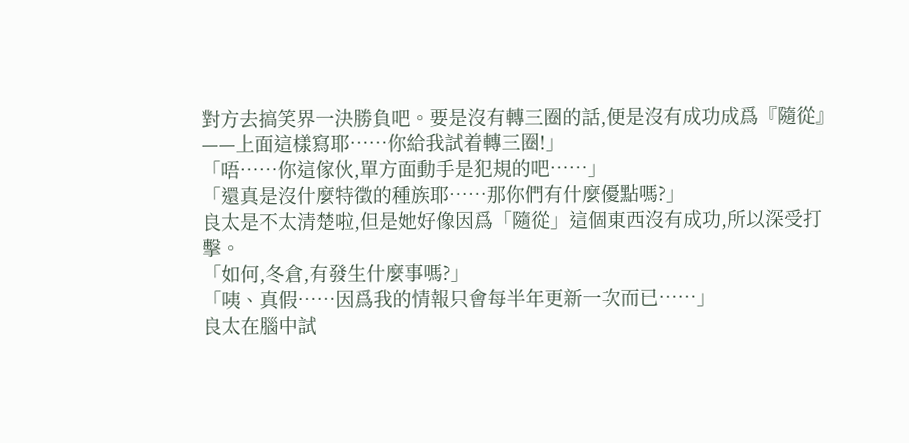對方去搞笑界一決勝負吧。要是沒有轉三圈的話,便是沒有成功成爲『隨從』——上面這樣寫耶……你給我試着轉三圈!」
「唔……你這傢伙,單方面動手是犯規的吧……」
「還真是沒什麼特徵的種族耶……那你們有什麼優點嗎?」
良太是不太清楚啦,但是她好像因爲「隨從」這個東西沒有成功,所以深受打擊。
「如何,冬倉,有發生什麼事嗎?」
「咦、真假……因爲我的情報只會每半年更新一次而已……」
良太在腦中試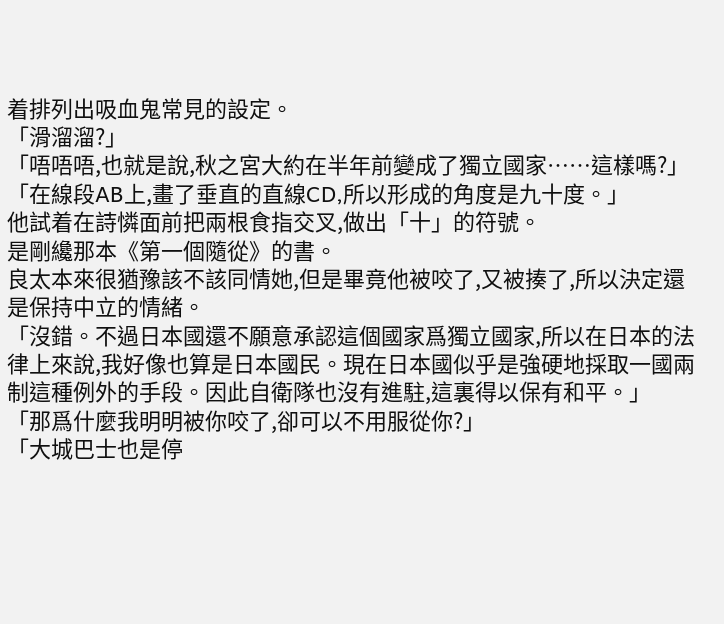着排列出吸血鬼常見的設定。
「滑溜溜?」
「唔唔唔,也就是說,秋之宮大約在半年前變成了獨立國家……這樣嗎?」
「在線段AB上,畫了垂直的直線CD,所以形成的角度是九十度。」
他試着在詩憐面前把兩根食指交叉,做出「十」的符號。
是剛纔那本《第一個隨從》的書。
良太本來很猶豫該不該同情她,但是畢竟他被咬了,又被揍了,所以決定還是保持中立的情緒。
「沒錯。不過日本國還不願意承認這個國家爲獨立國家,所以在日本的法律上來說,我好像也算是日本國民。現在日本國似乎是強硬地採取一國兩制這種例外的手段。因此自衛隊也沒有進駐,這裏得以保有和平。」
「那爲什麼我明明被你咬了,卻可以不用服從你?」
「大城巴士也是停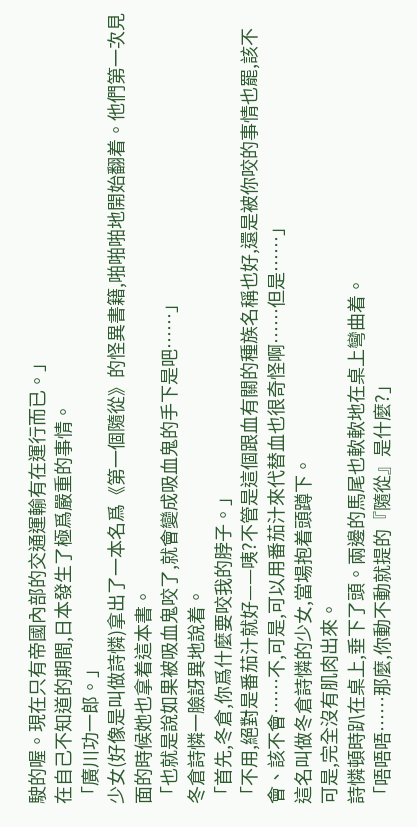駛的喔。現在只有帝國內部的交通運輸有在運行而已。」
在自己不知道的期間,日本發生了極爲嚴重的事情。
「廣川功一郎。」
少女(好像是叫做詩憐)拿出了一本名爲《第一個隨從》的怪異書籍,啪啪啪地開始翻着。他們第一次見面的時候她也拿着這本書。
「也就是說如果被吸血鬼咬了,就會變成吸血鬼的手下是吧……」
冬倉詩憐一臉訝異地說着。
「首先,冬倉,你爲什麼要咬我的脖子。」
「不用,絕對是番茄汁就好——咦?不管是這個跟血有關的種族名稱也好,還是被你咬的事情也罷,該不會、該不會……不,可是,可以用番茄汁來代替血也很奇怪啊……但是……」
這名叫做冬倉詩憐的少女,當場抱着頭蹲下。
可是,完全沒有肌肉出來。
詩憐頓時趴在桌上,垂下了頭。兩邊的馬尾也軟軟地在桌上彎曲着。
「唔唔唔……那麼,你動不動就提的『隨從』是什麼?」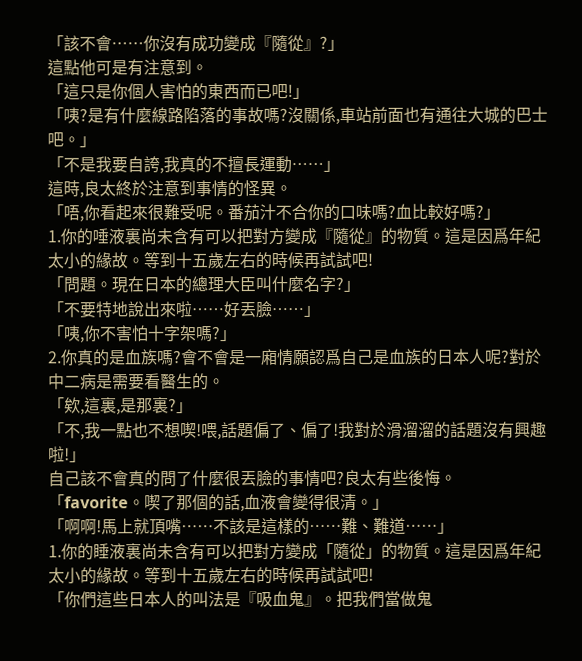「該不會……你沒有成功變成『隨從』?」
這點他可是有注意到。
「這只是你個人害怕的東西而已吧!」
「咦?是有什麼線路陷落的事故嗎?沒關係,車站前面也有通往大城的巴士吧。」
「不是我要自誇,我真的不擅長運動……」
這時,良太終於注意到事情的怪異。
「唔,你看起來很難受呢。番茄汁不合你的口味嗎?血比較好嗎?」
1.你的唾液裏尚未含有可以把對方變成『隨從』的物質。這是因爲年紀太小的緣故。等到十五歲左右的時候再試試吧!
「問題。現在日本的總理大臣叫什麼名字?」
「不要特地說出來啦……好丟臉……」
「咦,你不害怕十字架嗎?」
2.你真的是血族嗎?會不會是一廂情願認爲自己是血族的日本人呢?對於中二病是需要看醫生的。
「欸,這裏,是那裏?」
「不,我一點也不想喫!喂,話題偏了、偏了!我對於滑溜溜的話題沒有興趣啦!」
自己該不會真的問了什麼很丟臉的事情吧?良太有些後悔。
「favorite。喫了那個的話,血液會變得很清。」
「啊啊!馬上就頂嘴……不該是這樣的……難、難道……」
1.你的睡液裏尚未含有可以把對方變成「隨從」的物質。這是因爲年紀太小的緣故。等到十五歲左右的時候再試試吧!
「你們這些日本人的叫法是『吸血鬼』。把我們當做鬼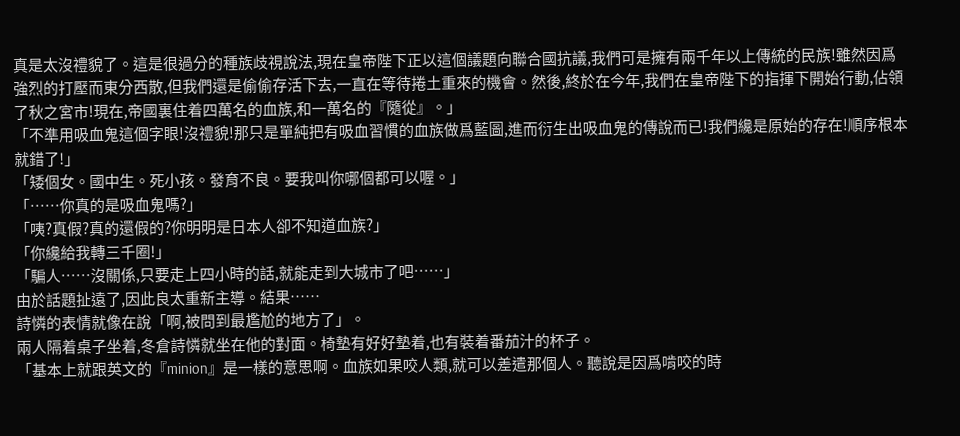真是太沒禮貌了。這是很過分的種族歧視說法,現在皇帝陛下正以這個議題向聯合國抗議,我們可是擁有兩千年以上傳統的民族!雖然因爲強烈的打壓而東分西散,但我們還是偷偷存活下去,一直在等待捲土重來的機會。然後,終於在今年,我們在皇帝陛下的指揮下開始行動,佔領了秋之宮市!現在,帝國裏住着四萬名的血族,和一萬名的『隨從』。」
「不準用吸血鬼這個字眼!沒禮貌!那只是單純把有吸血習慣的血族做爲藍圖,進而衍生出吸血鬼的傳說而已!我們纔是原始的存在!順序根本就錯了!」
「矮個女。國中生。死小孩。發育不良。要我叫你哪個都可以喔。」
「……你真的是吸血鬼嗎?」
「咦?真假?真的還假的?你明明是日本人卻不知道血族?」
「你纔給我轉三千圈!」
「騙人……沒關係,只要走上四小時的話,就能走到大城市了吧……」
由於話題扯遠了,因此良太重新主導。結果……
詩憐的表情就像在說「啊,被問到最尷尬的地方了」。
兩人隔着桌子坐着,冬倉詩憐就坐在他的對面。椅墊有好好墊着,也有裝着番茄汁的杯子。
「基本上就跟英文的『minion』是一樣的意思啊。血族如果咬人類,就可以差遣那個人。聽說是因爲啃咬的時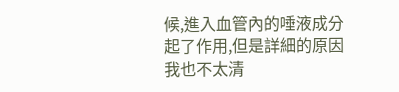候,進入血管內的唾液成分起了作用,但是詳細的原因我也不太清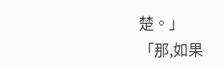楚。」
「那,如果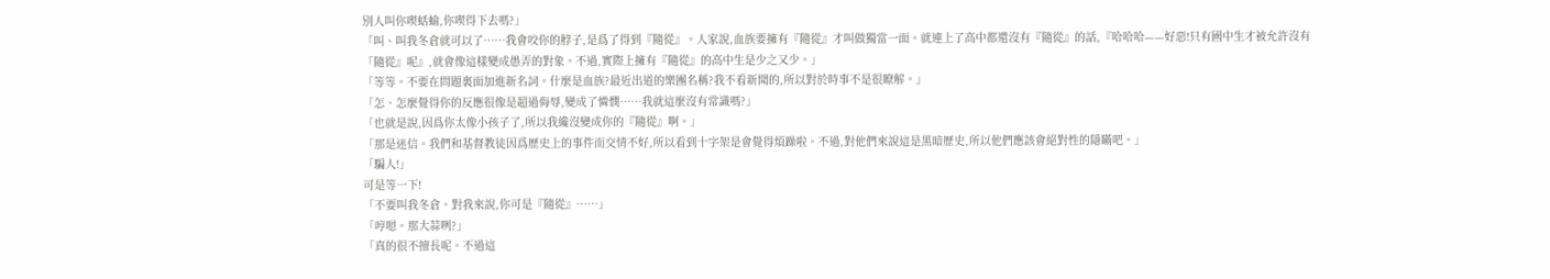別人叫你喫蛞蝓,你喫得下去嗎?」
「叫、叫我冬倉就可以了……我會咬你的脖子,是爲了得到『隨從』。人家說,血族要擁有『隨從』才叫做獨當一面。就連上了高中都還沒有『隨從』的話,『哈哈哈——好惡!只有國中生才被允許沒有「隨從』呢』,就會像這樣變成愚弄的對象。不過,實際上擁有『隨從』的高中生是少之又少。」
「等等。不要在問題裏面加進新名詞。什麼是血族?最近出道的樂團名稱?我不看新聞的,所以對於時事不是很瞭解。」
「怎、怎麼覺得你的反應很像是超過侮辱,變成了憐憫……我就這麼沒有常識嗎?」
「也就是說,因爲你太像小孩子了,所以我纔沒變成你的『隨從』啊。」
「那是迷信。我們和基督教徒因爲歷史上的事件而交情不好,所以看到十字架是會覺得煩躁啦。不過,對他們來說這是黑暗歷史,所以他們應該會絕對性的隱瞞吧。」
「騙人!」
可是等一下!
「不要叫我冬倉。對我來說,你可是『隨從』……」
「哼嗯。那大蒜咧?」
「真的很不擅長呢。不過這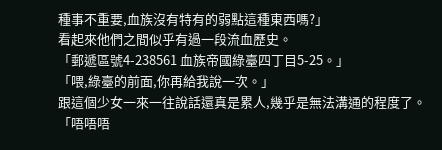種事不重要,血族沒有特有的弱點這種東西嗎?」
看起來他們之間似乎有過一段流血歷史。
「郵遞區號4-238561 血族帝國綠臺四丁目5-25。」
「喂,綠臺的前面,你再給我說一次。」
跟這個少女一來一往說話還真是累人,幾乎是無法溝通的程度了。
「唔唔唔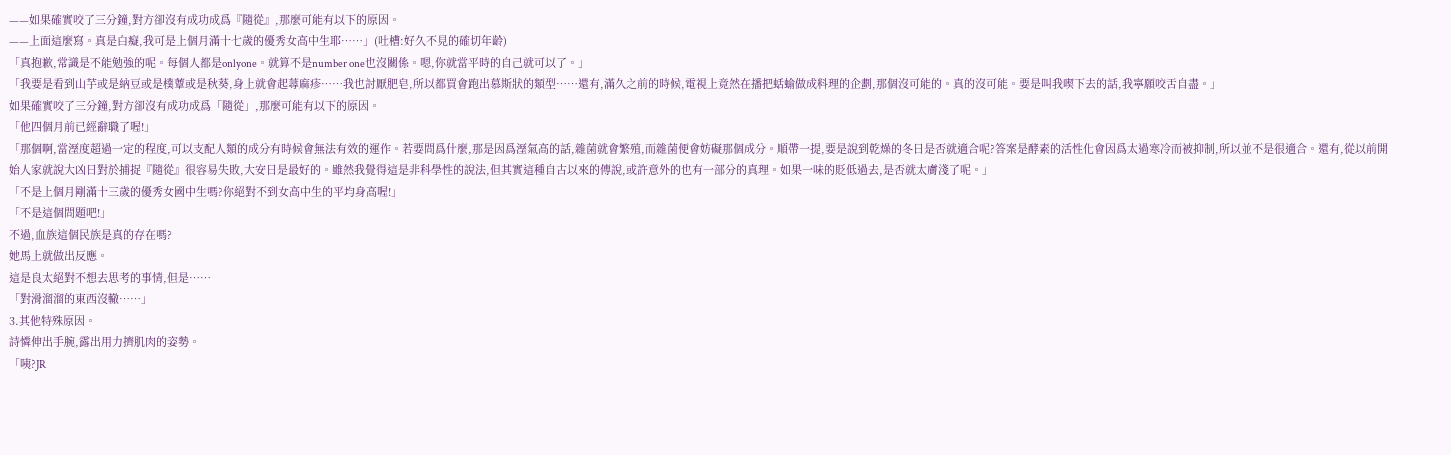——如果確實咬了三分鐘,對方卻沒有成功成爲『隨從』,那麼可能有以下的原因。
——上面這麼寫。真是白癡,我可是上個月滿十七歲的優秀女高中生耶……」(吐槽:好久不見的確切年齡)
「真抱歉,常識是不能勉強的呢。每個人都是onlyone。就算不是number one也沒關係。嗯,你就當平時的自己就可以了。」
「我要是看到山芋或是納豆或是樸蕈或是秋葵,身上就會起蕁麻疹……我也討厭肥皂,所以都買會跑出慕斯狀的類型……還有,滿久之前的時候,電視上竟然在播把蛞蝓做成料理的企劃,那個沒可能的。真的沒可能。要是叫我喫下去的話,我寧願咬舌自盡。」
如果確實咬了三分鐘,對方卻沒有成功成爲「隨從」,那麼可能有以下的原因。
「他四個月前已經辭職了喔!」
「那個啊,當溼度超過一定的程度,可以支配人類的成分有時候會無法有效的運作。若要問爲什麼,那是因爲溼氣高的話,雜菌就會繁殖,而雜菌便會妨礙那個成分。順帶一提,要是說到乾燥的冬日是否就適合呢?答案是酵素的活性化會因爲太過寒冷而被抑制,所以並不是很適合。還有,從以前開始人家就說大凶日對於捕捉『隨從』很容易失敗,大安日是最好的。雖然我覺得這是非科學性的說法,但其實這種自古以來的傳說,或許意外的也有一部分的真理。如果一味的貶低過去,是否就太膚淺了呢。」
「不是上個月剛滿十三歲的優秀女國中生嗎?你絕對不到女高中生的平均身高喔!」
「不是這個問題吧!」
不過,血族這個民族是真的存在嗎?
她馬上就做出反應。
這是良太絕對不想去思考的事情,但是……
「對滑溜溜的東西沒轍……」
3.其他特殊原因。
詩憐伸出手腕,露出用力擠肌肉的姿勢。
「咦?JR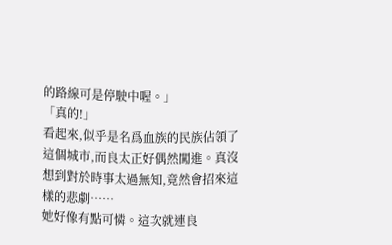的路線可是停駛中喔。」
「真的!」
看起來,似乎是名爲血族的民族佔領了這個城市,而良太正好偶然闖進。真沒想到對於時事太過無知,竟然會招來這樣的悲劇……
她好像有點可憐。這次就連良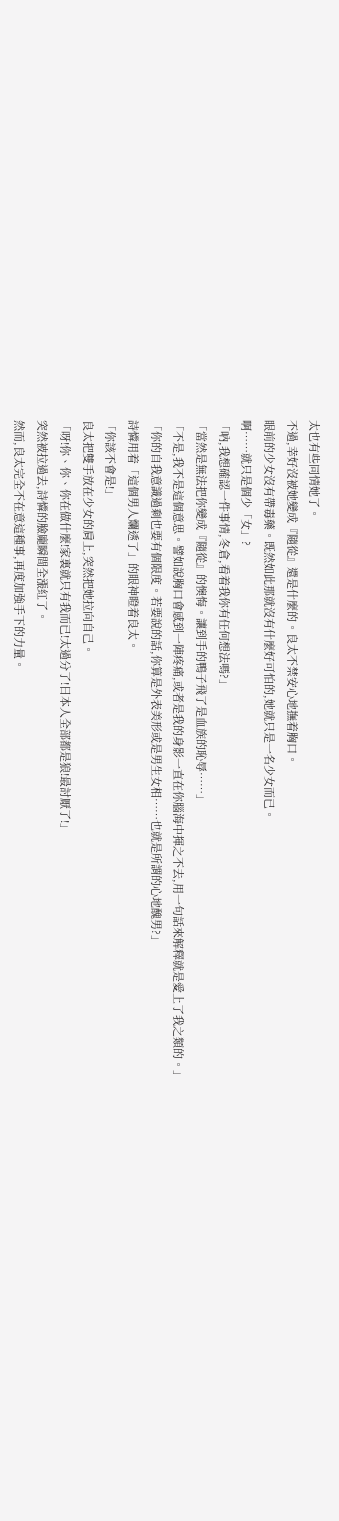太也有些同情她了。
不過,幸好沒被她變成『隨從』還是什麼的。良太不禁安心地撫着胸口。
眼前的少女沒有帶毒藥。既然如此那就沒有什麼好可怕的,她就只是一名少女而已。
啊……就只是個少「女」?
「吶,我想確認一件事情,冬倉,看着我你有任何想法嗎?」
「當然是無法把你變成『隨從』的懊悔。讓到手的鴨子飛了是血族的恥辱……」
「不是,我不是這個意思。譬如說胸口會感到一陣疼痛,或者是我的身影一直在你腦海中揮之不去,用一句話來解釋就是愛上了我之類的。」
「你的自我意識過剩也要有個限度。若要說的話,你算是外表美形或是男生女相……也就是所謂的心地醜男?」
詩憐用着「這個男人爛透了」的眼神瞪着良太。
「你該不會是!」
良太把雙手放在少女的肩上,突然把她拉向自己。
「呀!你、你、你在做什麼!家裏就只有我而已!太過分了!日本人全部都是狼!最討厭了!」
突然被拉過去,詩憐的臉龐瞬間全漲紅了。
然而,良太完全不在意這種事,再度加強手下的力量。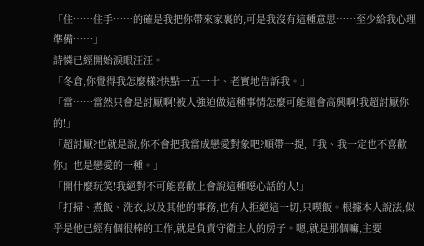「住……住手……的確是我把你帶來家裏的,可是我沒有這種意思……至少給我心理準備……」
詩憐已經開始淚眼汪汪。
「冬倉,你覺得我怎麼樣?快點一五一十、老實地告訴我。」
「當……當然只會是討厭啊!被人強迫做這種事情怎麼可能還會高興啊!我超討厭你的!」
「超討厭?也就是說,你不會把我當成戀愛對象吧?順帶一提,『我、我一定也不喜歡你』也是戀愛的一種。」
「開什麼玩笑!我絕對不可能喜歡上會說這種噁心話的人!」
「打掃、煮飯、洗衣,以及其他的事務,也有人拒絕這一切,只喫飯。根據本人說法,似乎是他已經有個很棒的工作,就是負責守衛主人的房子。嗯,就是那個嘛,主要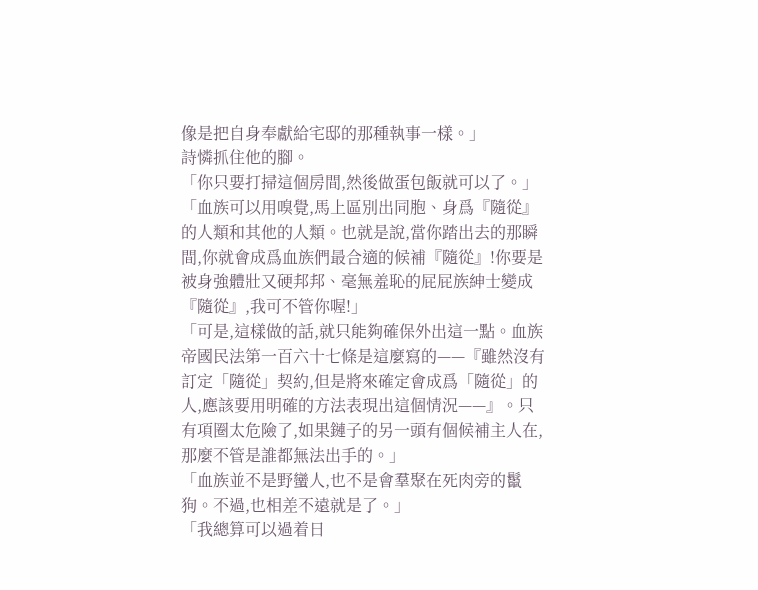像是把自身奉獻給宅邸的那種執事一樣。」
詩憐抓住他的腳。
「你只要打掃這個房間,然後做蛋包飯就可以了。」
「血族可以用嗅覺,馬上區別出同胞、身爲『隨從』的人類和其他的人類。也就是說,當你踏出去的那瞬間,你就會成爲血族們最合適的候補『隨從』!你要是被身強體壯又硬邦邦、毫無羞恥的屁屁族紳士變成『隨從』,我可不管你喔!」
「可是,這樣做的話,就只能夠確保外出這一點。血族帝國民法第一百六十七條是這麼寫的——『雖然沒有訂定「隨從」契約,但是將來確定會成爲「隨從」的人,應該要用明確的方法表現出這個情況——』。只有項圈太危險了,如果鏈子的另一頭有個候補主人在,那麼不管是誰都無法出手的。」
「血族並不是野蠻人,也不是會羣聚在死肉旁的鬣狗。不過,也相差不遠就是了。」
「我總算可以過着日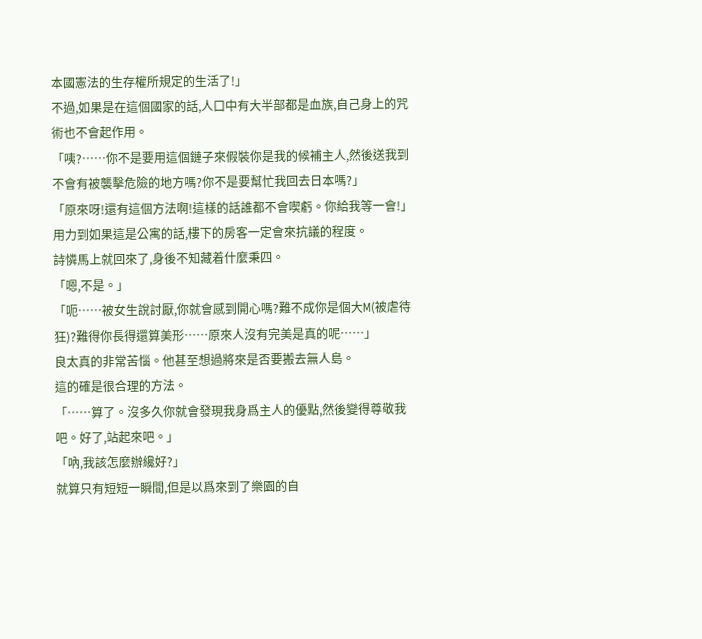本國憲法的生存權所規定的生活了!」
不過,如果是在這個國家的話,人口中有大半部都是血族,自己身上的咒術也不會起作用。
「咦?……你不是要用這個鏈子來假裝你是我的候補主人,然後送我到不會有被襲擊危險的地方嗎?你不是要幫忙我回去日本嗎?」
「原來呀!還有這個方法啊!這樣的話誰都不會喫虧。你給我等一會!」
用力到如果這是公寓的話,樓下的房客一定會來抗議的程度。
詩憐馬上就回來了,身後不知藏着什麼秉四。
「嗯,不是。」
「呃……被女生說討厭,你就會感到開心嗎?難不成你是個大M(被虐待狂)?難得你長得還算美形……原來人沒有完美是真的呢……」
良太真的非常苦惱。他甚至想過將來是否要搬去無人島。
這的確是很合理的方法。
「……算了。沒多久你就會發現我身爲主人的優點,然後變得尊敬我吧。好了,站起來吧。」
「吶,我該怎麼辦纔好?」
就算只有短短一瞬間,但是以爲來到了樂園的自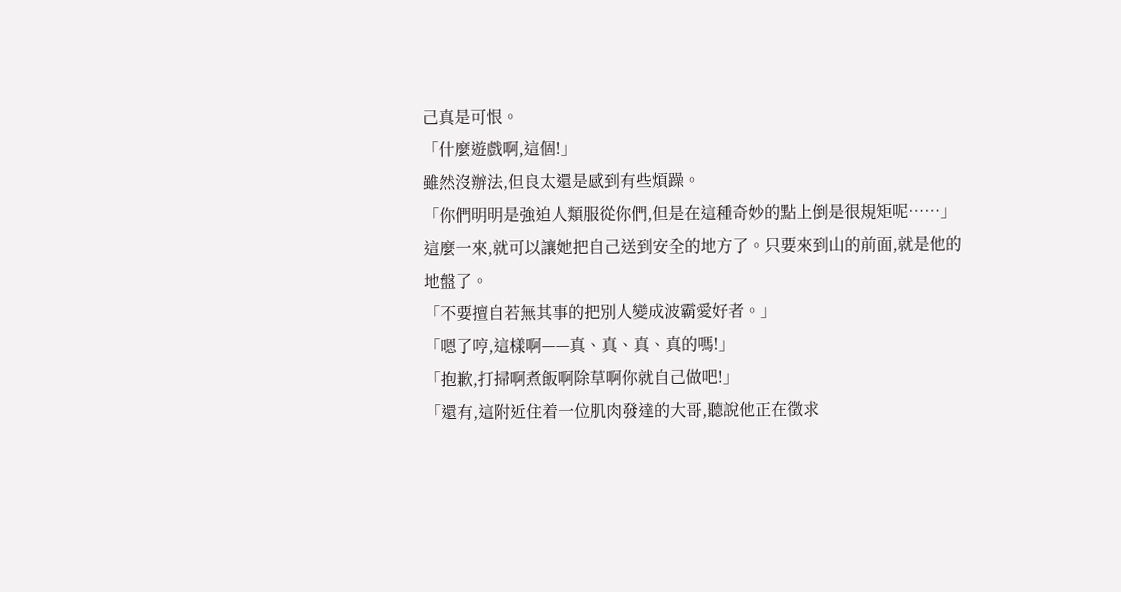己真是可恨。
「什麼遊戲啊,這個!」
雖然沒辦法,但良太還是感到有些煩躁。
「你們明明是強迫人類服從你們,但是在這種奇妙的點上倒是很規矩呢……」
這麼一來,就可以讓她把自己送到安全的地方了。只要來到山的前面,就是他的地盤了。
「不要擅自若無其事的把別人變成波霸愛好者。」
「嗯了哼,這樣啊——真、真、真、真的嗎!」
「抱歉,打掃啊煮飯啊除草啊你就自己做吧!」
「還有,這附近住着一位肌肉發達的大哥,聽說他正在徵求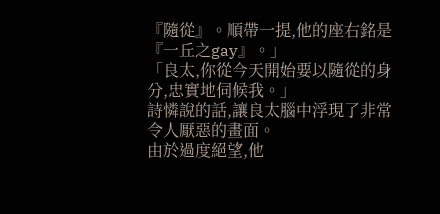『隨從』。順帶一提,他的座右銘是『一丘之gay』。」
「良太,你從今天開始要以隨從的身分,忠實地伺候我。」
詩憐說的話,讓良太腦中浮現了非常令人厭惡的畫面。
由於過度絕望,他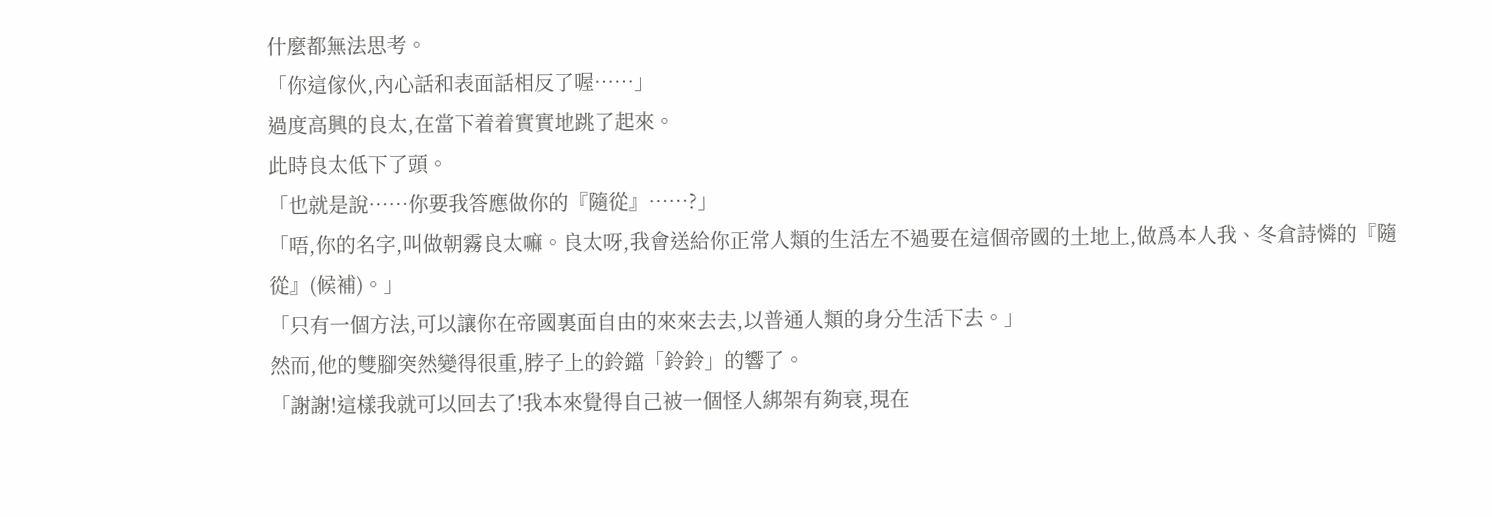什麼都無法思考。
「你這傢伙,內心話和表面話相反了喔……」
過度高興的良太,在當下着着實實地跳了起來。
此時良太低下了頭。
「也就是說……你要我答應做你的『隨從』……?」
「唔,你的名字,叫做朝霧良太嘛。良太呀,我會送給你正常人類的生活左不過要在這個帝國的土地上,做爲本人我、冬倉詩憐的『隨從』(候補)。」
「只有一個方法,可以讓你在帝國裏面自由的來來去去,以普通人類的身分生活下去。」
然而,他的雙腳突然變得很重,脖子上的鈴鐺「鈴鈴」的響了。
「謝謝!這樣我就可以回去了!我本來覺得自己被一個怪人綁架有夠衰,現在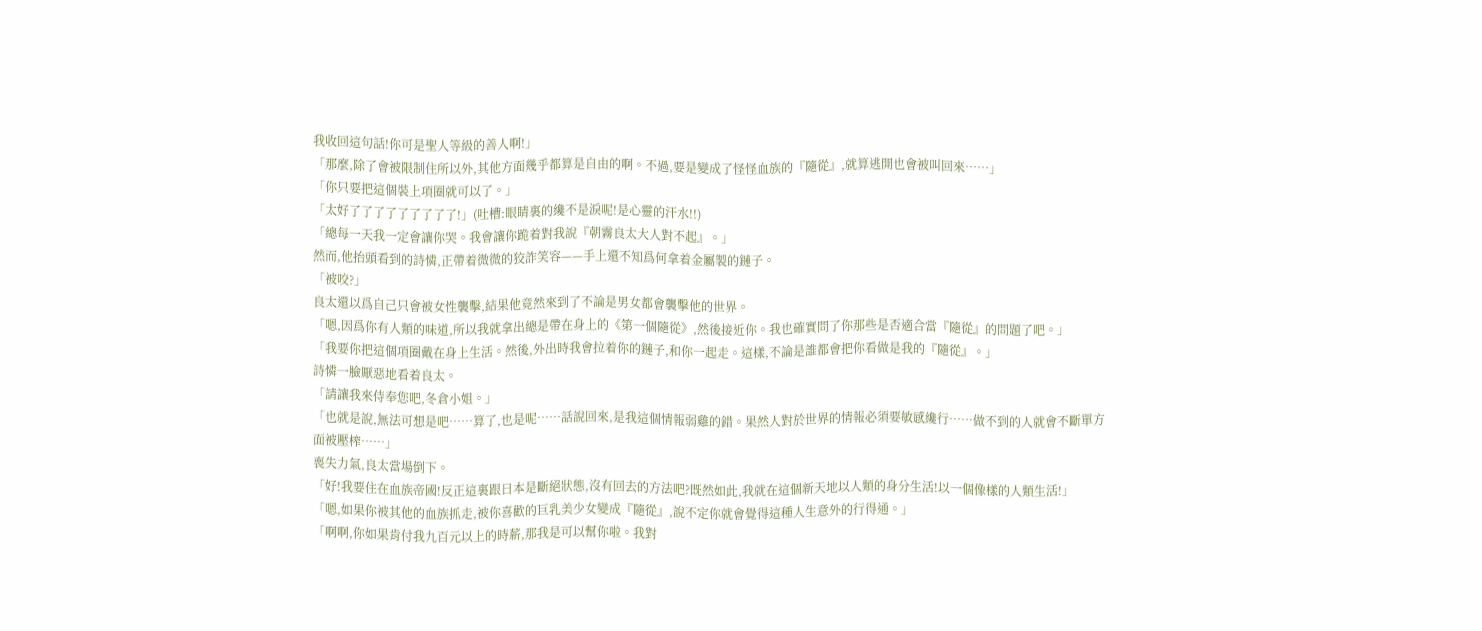我收回這句話!你可是聖人等級的善人啊!」
「那麼,除了會被限制住所以外,其他方面幾乎都算是自由的啊。不過,要是變成了怪怪血族的『隨從』,就算逃開也會被叫回來……」
「你只要把這個裝上項圈就可以了。」
「太好了了了了了了了了了!」(吐槽:眼睛裏的纔不是淚呢!是心靈的汗水!!)
「總每一天我一定會讓你哭。我會讓你跪着對我說『朝霧良太大人對不起』。」
然而,他抬頭看到的詩憐,正帶着微微的狡詐笑容——手上還不知爲何拿着金屬製的鏈子。
「被咬?」
良太還以爲自己只會被女性襲擊,結果他竟然來到了不論是男女都會襲擊他的世界。
「嗯,因爲你有人類的味道,所以我就拿出總是帶在身上的《第一個隨從》,然後接近你。我也確實問了你那些是否適合當『隨從』的問題了吧。」
「我要你把這個項圈戴在身上生活。然後,外出時我會拉着你的鏈子,和你一起走。這樣,不論是誰都會把你看做是我的『隨從』。」
詩憐一臉厭惡地看着良太。
「請讓我來侍奉您吧,冬倉小姐。」
「也就是說,無法可想是吧……算了,也是呢……話說回來,是我這個情報弱雞的錯。果然人對於世界的情報必須要敏感纔行……做不到的人就會不斷單方面被壓榨……」
喪失力氣,良太當場倒下。
「好!我要住在血族帝國!反正這裏跟日本是斷絕狀態,沒有回去的方法吧?既然如此,我就在這個新天地以人類的身分生活!以一個像樣的人類生活!」
「嗯,如果你被其他的血族抓走,被你喜歡的巨乳美少女變成『隨從』,說不定你就會覺得這種人生意外的行得通。」
「啊啊,你如果肯付我九百元以上的時薪,那我是可以幫你啦。我對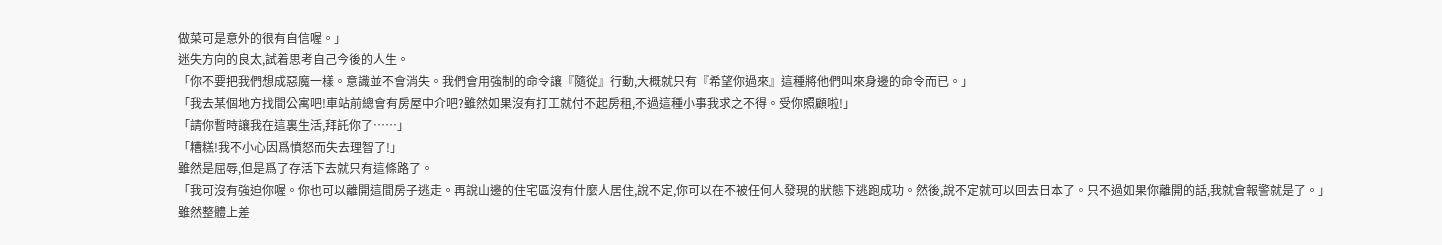做菜可是意外的很有自信喔。」
迷失方向的良太,試着思考自己今後的人生。
「你不要把我們想成惡魔一樣。意識並不會消失。我們會用強制的命令讓『隨從』行動,大概就只有『希望你過來』這種將他們叫來身邊的命令而已。」
「我去某個地方找間公寓吧!車站前總會有房屋中介吧?雖然如果沒有打工就付不起房租,不過這種小事我求之不得。受你照顧啦!」
「請你暫時讓我在這裏生活,拜託你了……」
「糟糕!我不小心因爲憤怒而失去理智了!」
雖然是屈辱,但是爲了存活下去就只有這條路了。
「我可沒有強迫你喔。你也可以離開這間房子逃走。再說山邊的住宅區沒有什麼人居住,說不定,你可以在不被任何人發現的狀態下逃跑成功。然後,說不定就可以回去日本了。只不過如果你離開的話,我就會報警就是了。」
雖然整體上差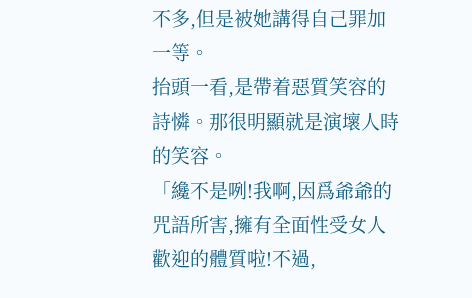不多,但是被她講得自己罪加一等。
抬頭一看,是帶着惡質笑容的詩憐。那很明顯就是演壞人時的笑容。
「纔不是咧!我啊,因爲爺爺的咒語所害,擁有全面性受女人歡迎的體質啦!不過,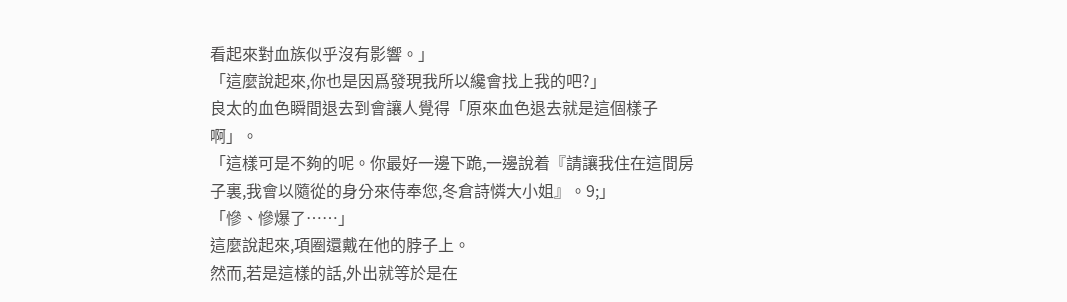看起來對血族似乎沒有影響。」
「這麼說起來,你也是因爲發現我所以纔會找上我的吧?」
良太的血色瞬間退去到會讓人覺得「原來血色退去就是這個樣子啊」。
「這樣可是不夠的呢。你最好一邊下跪,一邊說着『請讓我住在這間房子裏,我會以隨從的身分來侍奉您,冬倉詩憐大小姐』。9;」
「慘、慘爆了……」
這麼說起來,項圈還戴在他的脖子上。
然而,若是這樣的話,外出就等於是在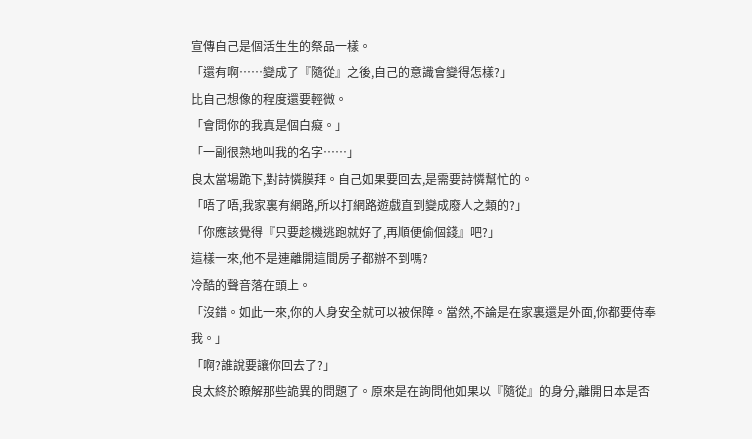宣傳自己是個活生生的祭品一樣。
「還有啊……變成了『隨從』之後,自己的意識會變得怎樣?」
比自己想像的程度還要輕微。
「會問你的我真是個白癡。」
「一副很熟地叫我的名字……」
良太當場跪下,對詩憐膜拜。自己如果要回去,是需要詩憐幫忙的。
「唔了唔,我家裏有網路,所以打網路遊戲直到變成廢人之類的?」
「你應該覺得『只要趁機逃跑就好了,再順便偷個錢』吧?」
這樣一來,他不是連離開這間房子都辦不到嗎?
冷酷的聲音落在頭上。
「沒錯。如此一來,你的人身安全就可以被保障。當然,不論是在家裏還是外面,你都要侍奉我。」
「啊?誰說要讓你回去了?」
良太終於瞭解那些詭異的問題了。原來是在詢問他如果以『隨從』的身分,離開日本是否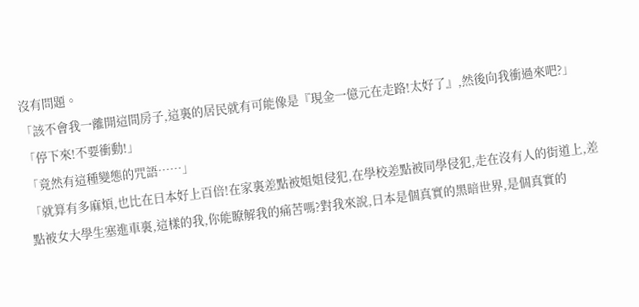沒有問題。
「該不會我一離開這間房子,這裏的居民就有可能像是『現金一億元在走路!太好了』,然後向我衝過來吧?」
「停下來!不要衝動!」
「竟然有這種變態的咒語……」
「就算有多麻煩,也比在日本好上百倍!在家裏差點被姐姐侵犯,在學校差點被同學侵犯,走在沒有人的街道上,差點被女大學生塞進車裏,這樣的我,你能瞭解我的痛苦嗎?對我來說,日本是個真實的黑暗世界,是個真實的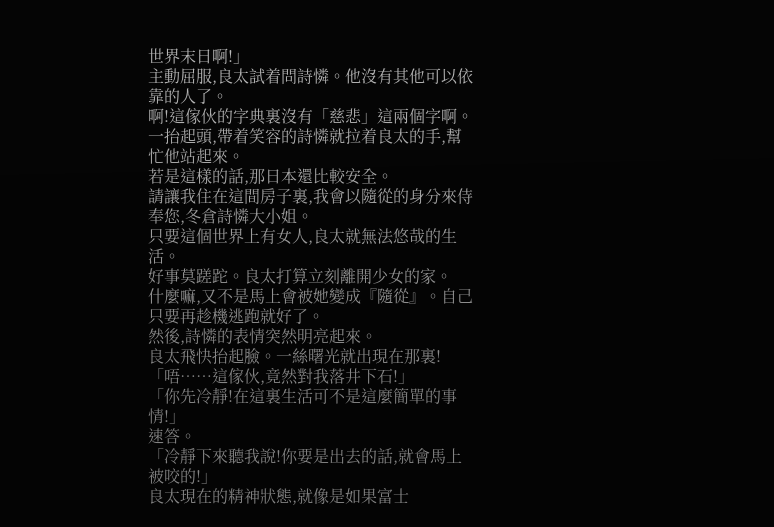世界末日啊!」
主動屈服,良太試着問詩憐。他沒有其他可以依靠的人了。
啊!這傢伙的字典裏沒有「慈悲」這兩個字啊。
一抬起頭,帶着笑容的詩憐就拉着良太的手,幫忙他站起來。
若是這樣的話,那日本還比較安全。
請讓我住在這間房子裏,我會以隨從的身分來侍奉您,冬倉詩憐大小姐。
只要這個世界上有女人,良太就無法悠哉的生活。
好事莫蹉跎。良太打算立刻離開少女的家。
什麼嘛,又不是馬上會被她變成『隨從』。自己只要再趁機逃跑就好了。
然後,詩憐的表情突然明亮起來。
良太飛快抬起臉。一絲曙光就出現在那裏!
「唔……這傢伙,竟然對我落井下石!」
「你先冷靜!在這裏生活可不是這麼簡單的事情!」
速答。
「冷靜下來聽我說!你要是出去的話,就會馬上被咬的!」
良太現在的精神狀態,就像是如果富士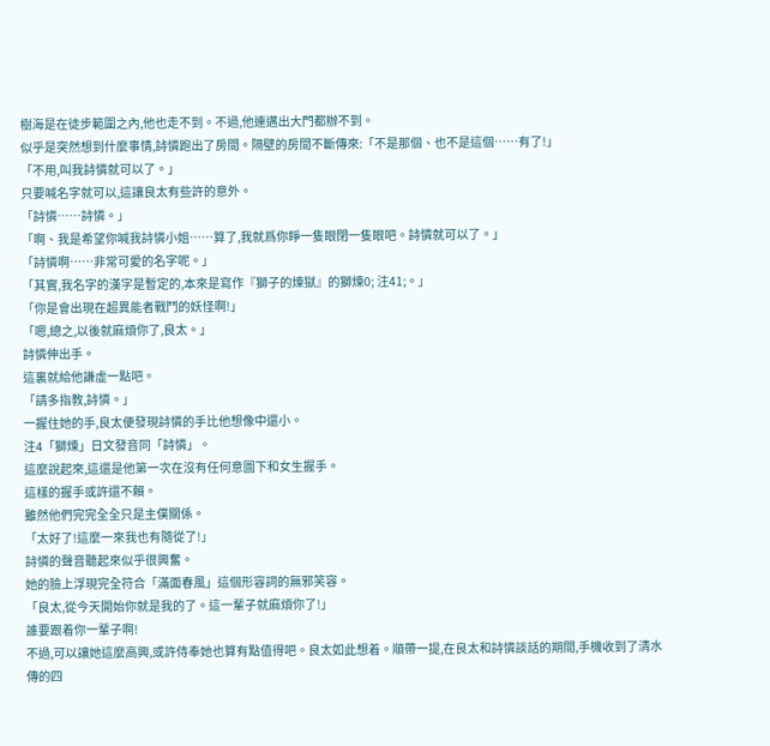樹海是在徒步範圍之內,他也走不到。不過,他連邁出大門都辦不到。
似乎是突然想到什麼事情,詩憐跑出了房間。隔壁的房間不斷傳來:「不是那個、也不是這個……有了!」
「不用,叫我詩憐就可以了。」
只要喊名字就可以,這讓良太有些許的意外。
「詩憐……詩憐。」
「啊、我是希望你喊我詩憐小姐……算了,我就爲你睜一隻眼閉一隻眼吧。詩憐就可以了。」
「詩憐啊……非常可愛的名字呢。」
「其實,我名字的漢字是暫定的,本來是寫作『獅子的煉獄』的獅煉0; 注41;。」
「你是會出現在超異能者戰鬥的妖怪啊!」
「嗯,總之,以後就麻煩你了,良太。」
詩憐伸出手。
這裏就給他謙虛一點吧。
「請多指教,詩憐。」
一握住她的手,良太便發現詩憐的手比他想像中還小。
注4「獅煉」日文發音同「詩憐」。
這麼說起來,這還是他第一次在沒有任何意圖下和女生握手。
這樣的握手或許還不賴。
雖然他們完完全全只是主僕關係。
「太好了!這麼一來我也有隨從了!」
詩憐的聲音聽起來似乎很興奮。
她的臉上浮現完全符合「滿面春風」這個形容詞的無邪笑容。
「良太,從今天開始你就是我的了。這一輩子就麻煩你了!」
誰要跟着你一輩子啊!
不過,可以讓她這麼高興,或許侍奉她也算有點值得吧。良太如此想着。順帶一提,在良太和詩憐談話的期間,手機收到了清水傳的四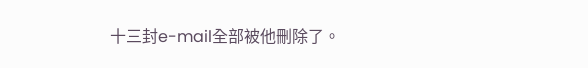十三封e-mail全部被他刪除了。